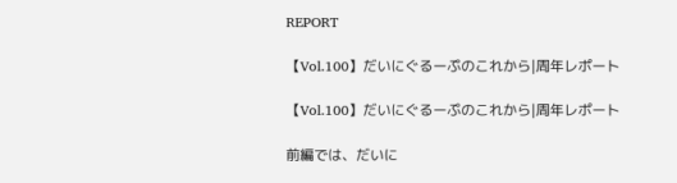REPORT

【Vol.100】だいにぐるーぷのこれから|周年レポート

【Vol.100】だいにぐるーぷのこれから|周年レポート

前編では、だいに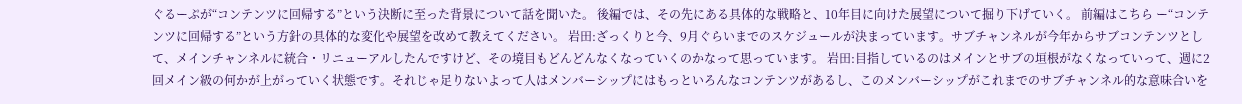ぐるーぷが“コンテンツに回帰する”という決断に至った背景について話を聞いた。 後編では、その先にある具体的な戦略と、10年目に向けた展望について掘り下げていく。 前編はこちら ー“コンテンツに回帰する”という方針の具体的な変化や展望を改めて教えてください。 岩田:ざっくりと今、9月ぐらいまでのスケジュールが決まっています。サブチャンネルが今年からサブコンテンツとして、メインチャンネルに統合・リニューアルしたんですけど、その境目もどんどんなくなっていくのかなって思っています。 岩田:目指しているのはメインとサブの垣根がなくなっていって、週に2回メイン級の何かが上がっていく状態です。それじゃ足りないよって人はメンバーシップにはもっといろんなコンテンツがあるし、このメンバーシップがこれまでのサブチャンネル的な意味合いを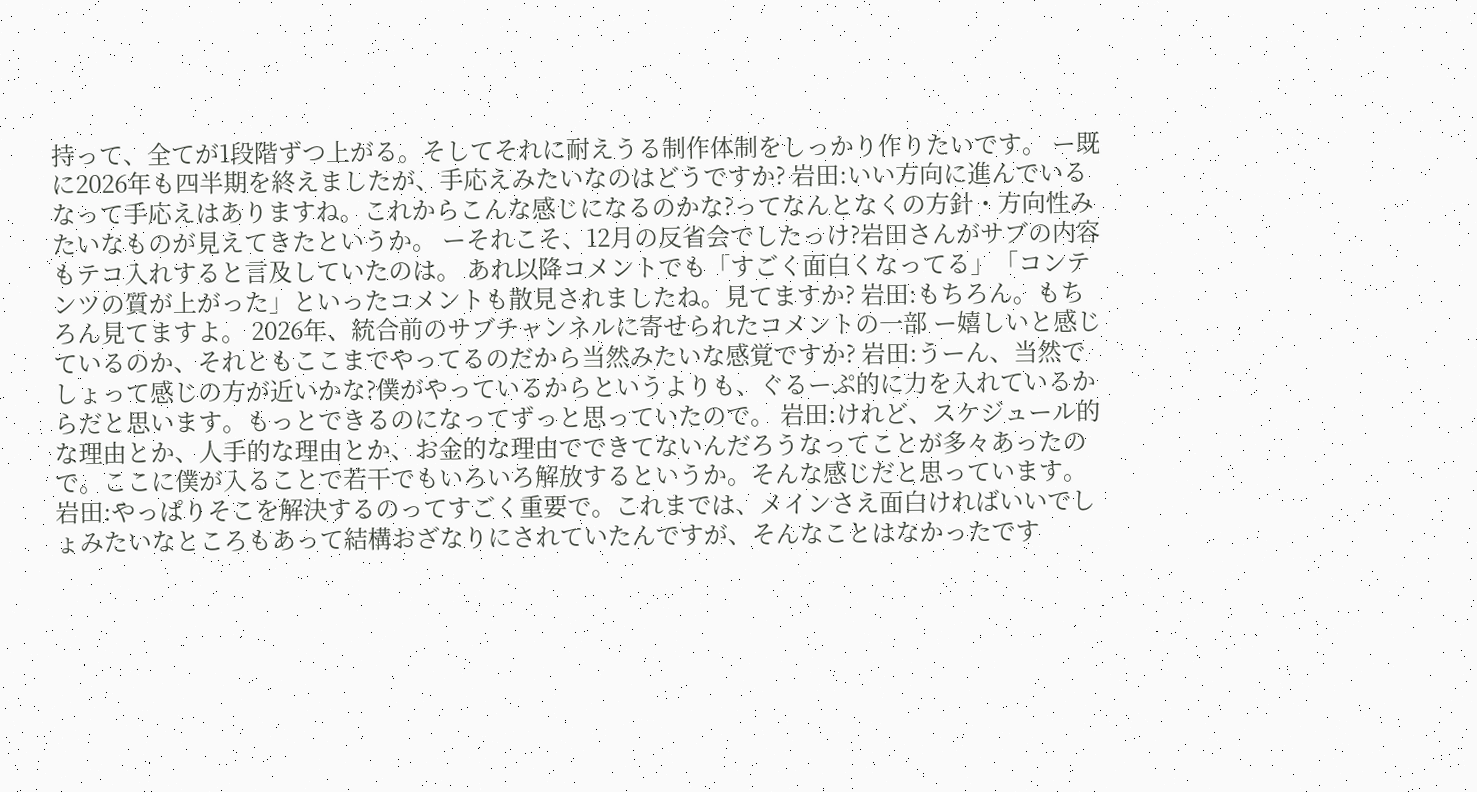持って、全てが1段階ずつ上がる。そしてそれに耐えうる制作体制をしっかり作りたいです。 ー既に2026年も四半期を終えましたが、手応えみたいなのはどうですか? 岩田:いい方向に進んでいるなって手応えはありますね。これからこんな感じになるのかな?ってなんとなくの方針・方向性みたいなものが見えてきたというか。 ーそれこそ、12月の反省会でしたっけ?岩田さんがサブの内容もテコ入れすると言及していたのは。 あれ以降コメントでも「すごく面白くなってる」「コンテンツの質が上がった」といったコメントも散見されましたね。見てますか? 岩田:もちろん。もちろん見てますよ。 2026年、統合前のサブチャンネルに寄せられたコメントの一部 ー嬉しいと感じているのか、それともここまでやってるのだから当然みたいな感覚ですか? 岩田:うーん、当然でしょって感じの方が近いかな?僕がやっているからというよりも、ぐるーぷ的に力を入れているからだと思います。もっとできるのになってずっと思っていたので。 岩田:けれど、スケジュール的な理由とか、人手的な理由とか、お金的な理由でできてないんだろうなってことが多々あったので。ここに僕が入ることで若干でもいろいろ解放するというか。そんな感じだと思っています。 岩田:やっぱりそこを解決するのってすごく重要で。これまでは、メインさえ面白ければいいでしょみたいなところもあって結構おざなりにされていたんですが、そんなことはなかったです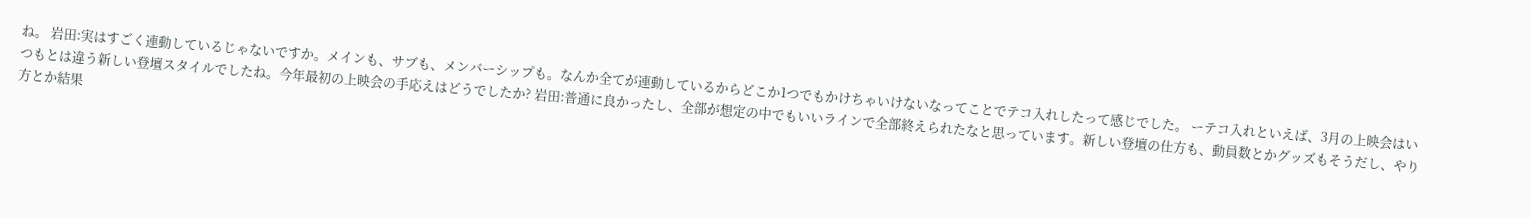ね。 岩田:実はすごく連動しているじゃないですか。メインも、サブも、メンバーシップも。なんか全てが連動しているからどこか1つでもかけちゃいけないなってことでテコ入れしたって感じでした。 ーテコ入れといえば、3月の上映会はいつもとは違う新しい登壇スタイルでしたね。今年最初の上映会の手応えはどうでしたか? 岩田:普通に良かったし、全部が想定の中でもいいラインで全部終えられたなと思っています。新しい登壇の仕方も、動員数とかグッズもそうだし、やり方とか結果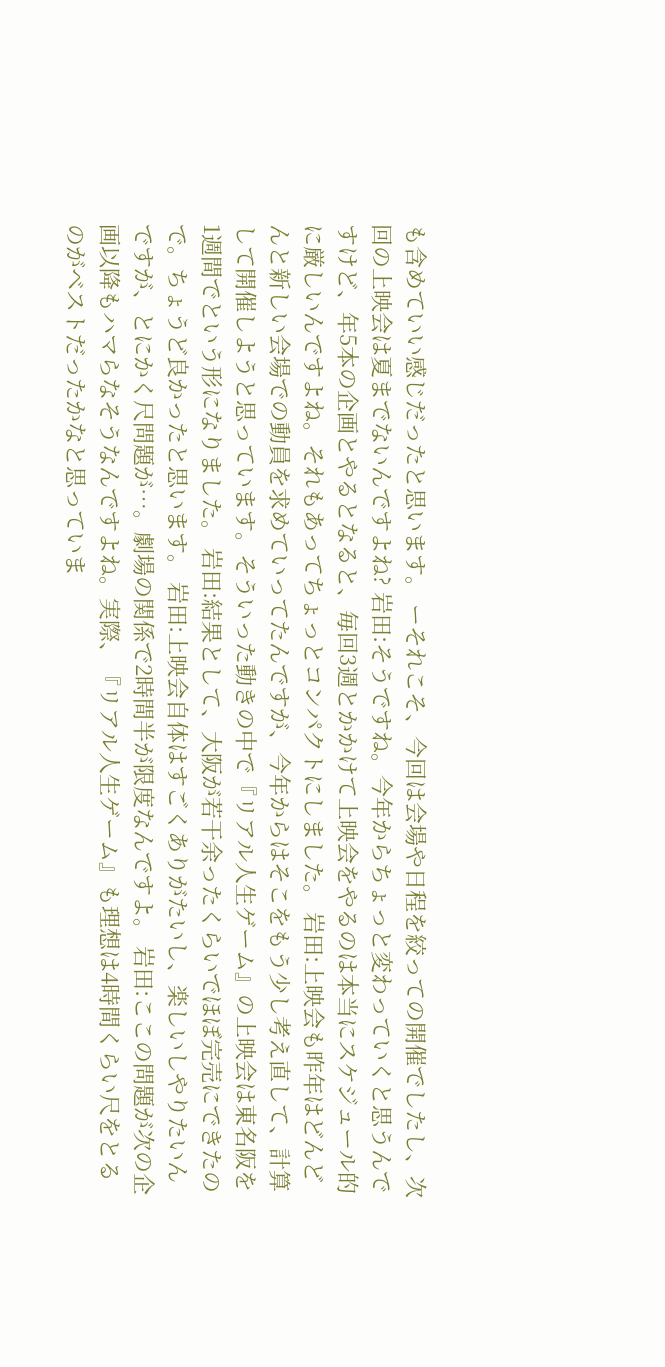も含めていい感じだったと思います。 ーそれこそ、今回は会場や日程を絞っての開催でしたし、次回の上映会は夏までないんですよね? 岩田:そうですね。今年からちょっと変わっていくと思うんですけど、年5本の企画とやるとなると、毎回3週とかかけて上映会をやるのは本当にスケジュール的に厳しいんですよね。それもあってちょっとコンパクトにしました。 岩田:上映会も昨年はどんどんと新しい会場での動員を求めていってたんですが、今年からはそこをもう少し考え直して、計算して開催しようと思っています。そういった動きの中で『リアル人生ゲーム』の上映会は東名阪を1週間でという形になりました。 岩田:結果として、大阪が若干余ったくらいでほぼ完売にできたので。ちょうど良かったと思います。 岩田:上映会自体はすごくありがたいし、楽しいしやりたいんですが、とにかく尺問題が…。劇場の関係で2時間半が限度なんですよ。 岩田:ここの問題が次の企画以降もハマらなそうなんですよね。実際、『リアル人生ゲーム』も理想は4時間くらい尺をとるのがベストだったかなと思っていま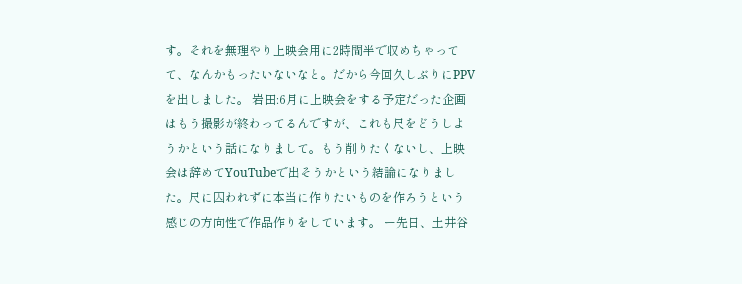す。それを無理やり上映会用に2時間半で収めちゃってて、なんかもったいないなと。だから今回久しぶりにPPVを出しました。 岩田:6月に上映会をする予定だった企画はもう撮影が終わってるんですが、これも尺をどうしようかという話になりまして。もう削りたくないし、上映会は辞めてYouTubeで出そうかという結論になりました。尺に囚われずに本当に作りたいものを作ろうという感じの方向性で作品作りをしています。 ー先日、土井谷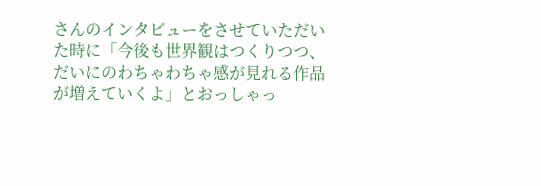さんのインタビューをさせていただいた時に「今後も世界観はつくりつつ、だいにのわちゃわちゃ感が見れる作品が増えていくよ」とおっしゃっ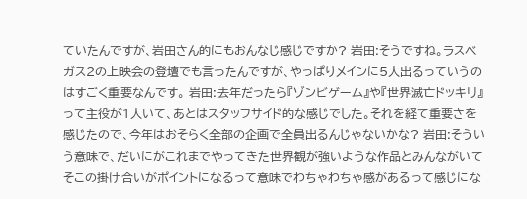ていたんですが、岩田さん的にもおんなじ感じですか? 岩田:そうですね。ラスベガス2の上映会の登壇でも言ったんですが、やっぱりメインに5人出るっていうのはすごく重要なんです。 岩田:去年だったら『ゾンビゲーム』や『世界滅亡ドッキリ』って主役が1人いて、あとはスタッフサイド的な感じでした。それを経て重要さを感じたので、今年はおそらく全部の企画で全員出るんじゃないかな? 岩田:そういう意味で、だいにがこれまでやってきた世界観が強いような作品とみんながいてそこの掛け合いがポイントになるって意味でわちゃわちゃ感があるって感じにな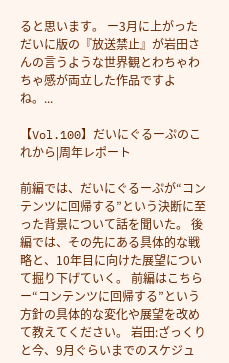ると思います。 ー3月に上がっただいに版の『放送禁止』が岩田さんの言うような世界観とわちゃわちゃ感が両立した作品ですよね。...

【Vol.100】だいにぐるーぷのこれから|周年レポート

前編では、だいにぐるーぷが“コンテンツに回帰する”という決断に至った背景について話を聞いた。 後編では、その先にある具体的な戦略と、10年目に向けた展望について掘り下げていく。 前編はこちら ー“コンテンツに回帰する”という方針の具体的な変化や展望を改めて教えてください。 岩田:ざっくりと今、9月ぐらいまでのスケジュ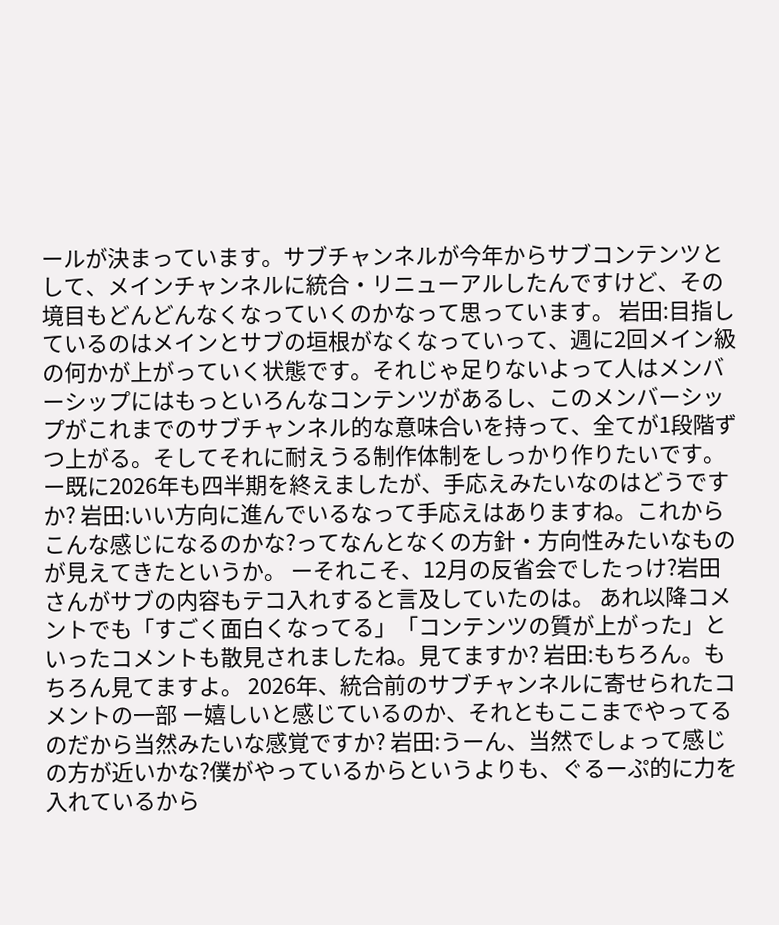ールが決まっています。サブチャンネルが今年からサブコンテンツとして、メインチャンネルに統合・リニューアルしたんですけど、その境目もどんどんなくなっていくのかなって思っています。 岩田:目指しているのはメインとサブの垣根がなくなっていって、週に2回メイン級の何かが上がっていく状態です。それじゃ足りないよって人はメンバーシップにはもっといろんなコンテンツがあるし、このメンバーシップがこれまでのサブチャンネル的な意味合いを持って、全てが1段階ずつ上がる。そしてそれに耐えうる制作体制をしっかり作りたいです。 ー既に2026年も四半期を終えましたが、手応えみたいなのはどうですか? 岩田:いい方向に進んでいるなって手応えはありますね。これからこんな感じになるのかな?ってなんとなくの方針・方向性みたいなものが見えてきたというか。 ーそれこそ、12月の反省会でしたっけ?岩田さんがサブの内容もテコ入れすると言及していたのは。 あれ以降コメントでも「すごく面白くなってる」「コンテンツの質が上がった」といったコメントも散見されましたね。見てますか? 岩田:もちろん。もちろん見てますよ。 2026年、統合前のサブチャンネルに寄せられたコメントの一部 ー嬉しいと感じているのか、それともここまでやってるのだから当然みたいな感覚ですか? 岩田:うーん、当然でしょって感じの方が近いかな?僕がやっているからというよりも、ぐるーぷ的に力を入れているから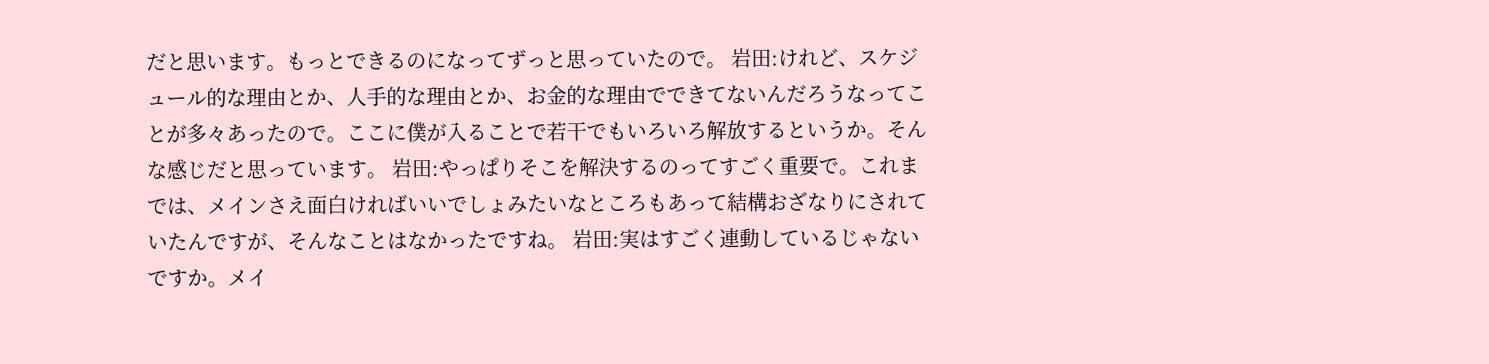だと思います。もっとできるのになってずっと思っていたので。 岩田:けれど、スケジュール的な理由とか、人手的な理由とか、お金的な理由でできてないんだろうなってことが多々あったので。ここに僕が入ることで若干でもいろいろ解放するというか。そんな感じだと思っています。 岩田:やっぱりそこを解決するのってすごく重要で。これまでは、メインさえ面白ければいいでしょみたいなところもあって結構おざなりにされていたんですが、そんなことはなかったですね。 岩田:実はすごく連動しているじゃないですか。メイ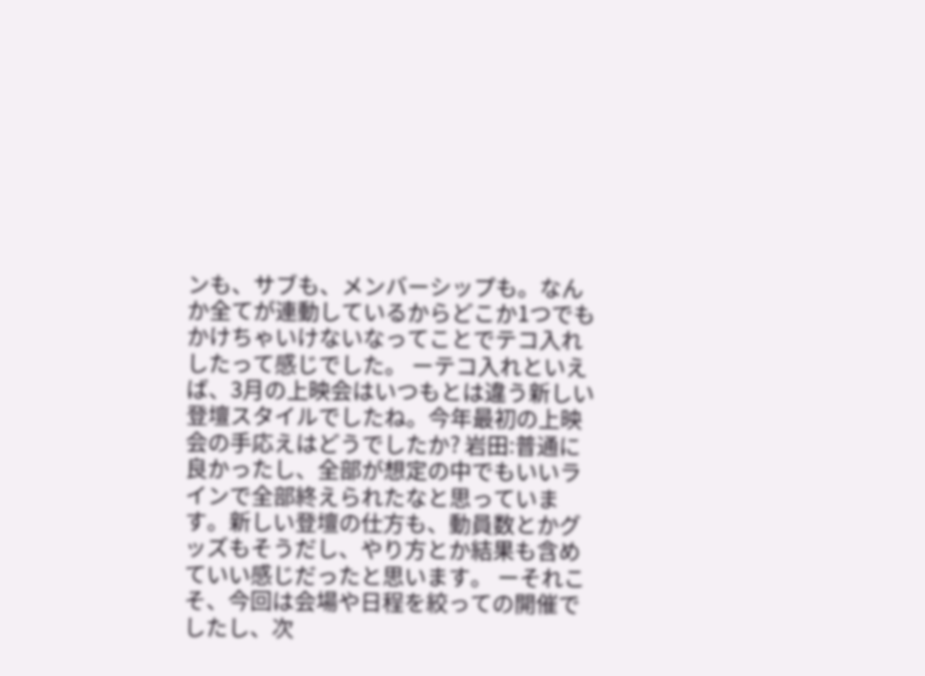ンも、サブも、メンバーシップも。なんか全てが連動しているからどこか1つでもかけちゃいけないなってことでテコ入れしたって感じでした。 ーテコ入れといえば、3月の上映会はいつもとは違う新しい登壇スタイルでしたね。今年最初の上映会の手応えはどうでしたか? 岩田:普通に良かったし、全部が想定の中でもいいラインで全部終えられたなと思っています。新しい登壇の仕方も、動員数とかグッズもそうだし、やり方とか結果も含めていい感じだったと思います。 ーそれこそ、今回は会場や日程を絞っての開催でしたし、次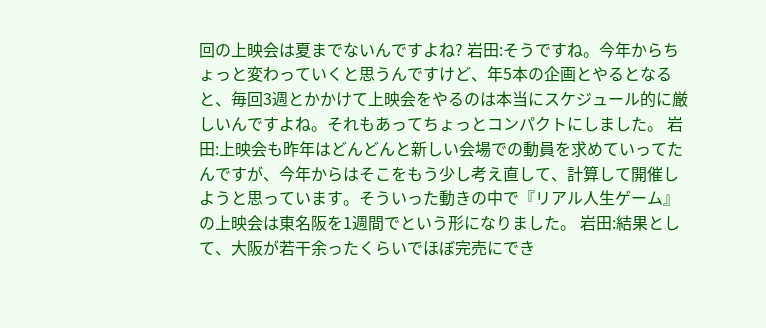回の上映会は夏までないんですよね? 岩田:そうですね。今年からちょっと変わっていくと思うんですけど、年5本の企画とやるとなると、毎回3週とかかけて上映会をやるのは本当にスケジュール的に厳しいんですよね。それもあってちょっとコンパクトにしました。 岩田:上映会も昨年はどんどんと新しい会場での動員を求めていってたんですが、今年からはそこをもう少し考え直して、計算して開催しようと思っています。そういった動きの中で『リアル人生ゲーム』の上映会は東名阪を1週間でという形になりました。 岩田:結果として、大阪が若干余ったくらいでほぼ完売にでき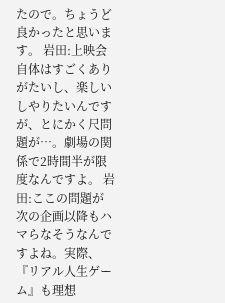たので。ちょうど良かったと思います。 岩田:上映会自体はすごくありがたいし、楽しいしやりたいんですが、とにかく尺問題が…。劇場の関係で2時間半が限度なんですよ。 岩田:ここの問題が次の企画以降もハマらなそうなんですよね。実際、『リアル人生ゲーム』も理想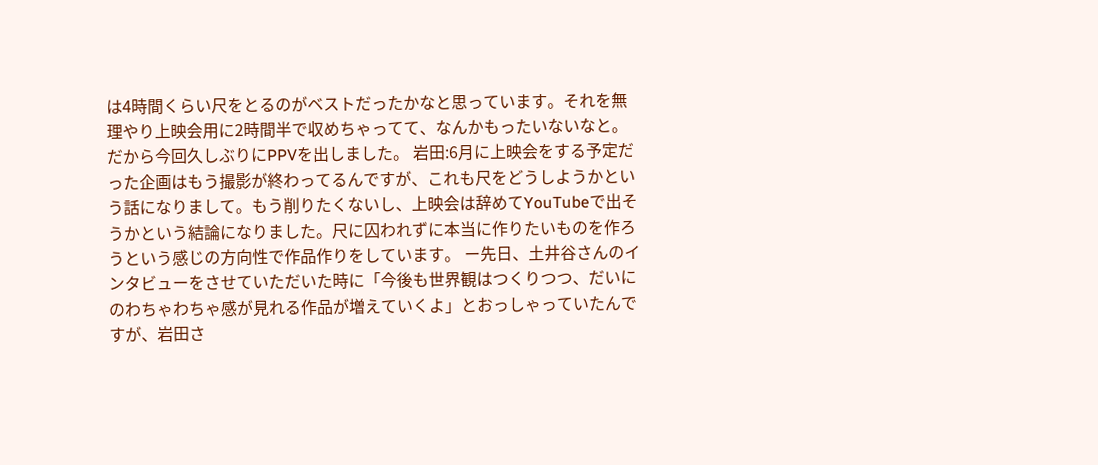は4時間くらい尺をとるのがベストだったかなと思っています。それを無理やり上映会用に2時間半で収めちゃってて、なんかもったいないなと。だから今回久しぶりにPPVを出しました。 岩田:6月に上映会をする予定だった企画はもう撮影が終わってるんですが、これも尺をどうしようかという話になりまして。もう削りたくないし、上映会は辞めてYouTubeで出そうかという結論になりました。尺に囚われずに本当に作りたいものを作ろうという感じの方向性で作品作りをしています。 ー先日、土井谷さんのインタビューをさせていただいた時に「今後も世界観はつくりつつ、だいにのわちゃわちゃ感が見れる作品が増えていくよ」とおっしゃっていたんですが、岩田さ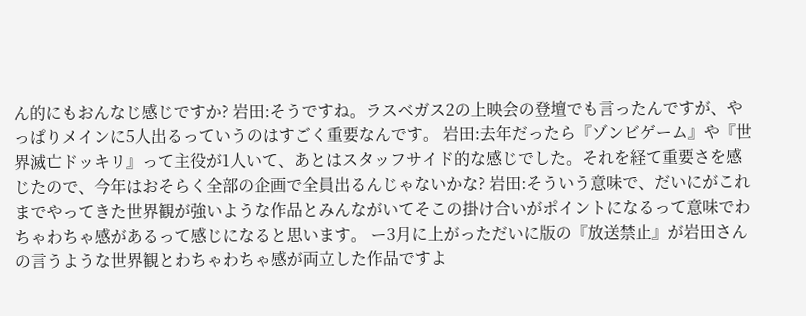ん的にもおんなじ感じですか? 岩田:そうですね。ラスベガス2の上映会の登壇でも言ったんですが、やっぱりメインに5人出るっていうのはすごく重要なんです。 岩田:去年だったら『ゾンビゲーム』や『世界滅亡ドッキリ』って主役が1人いて、あとはスタッフサイド的な感じでした。それを経て重要さを感じたので、今年はおそらく全部の企画で全員出るんじゃないかな? 岩田:そういう意味で、だいにがこれまでやってきた世界観が強いような作品とみんながいてそこの掛け合いがポイントになるって意味でわちゃわちゃ感があるって感じになると思います。 ー3月に上がっただいに版の『放送禁止』が岩田さんの言うような世界観とわちゃわちゃ感が両立した作品ですよ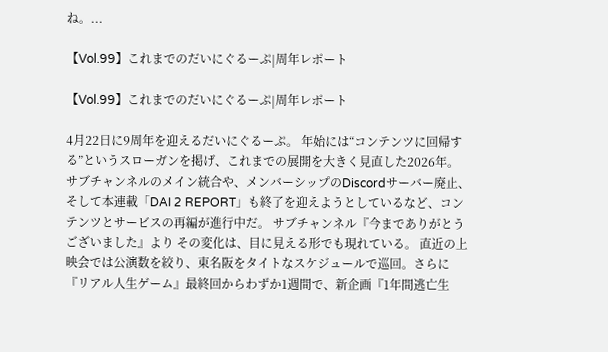ね。...

【Vol.99】これまでのだいにぐるーぷ|周年レポート

【Vol.99】これまでのだいにぐるーぷ|周年レポート

4月22日に9周年を迎えるだいにぐるーぷ。 年始には“コンテンツに回帰する”というスローガンを掲げ、これまでの展開を大きく見直した2026年。 サブチャンネルのメイン統合や、メンバーシップのDiscordサーバー廃止、そして本連載「DAI 2 REPORT」も終了を迎えようとしているなど、コンテンツとサービスの再編が進行中だ。 サブチャンネル『今までありがとうございました』より その変化は、目に見える形でも現れている。 直近の上映会では公演数を絞り、東名阪をタイトなスケジュールで巡回。さらに『リアル人生ゲーム』最終回からわずか1週間で、新企画『1年間逃亡生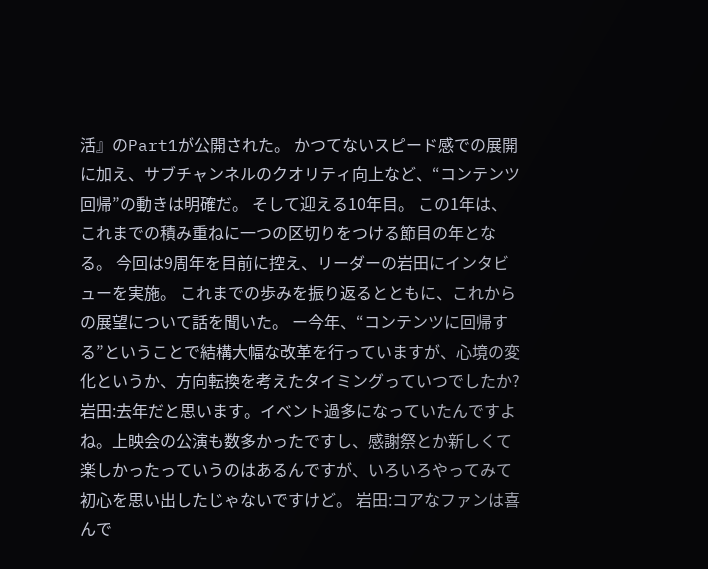活』のPart1が公開された。 かつてないスピード感での展開に加え、サブチャンネルのクオリティ向上など、“コンテンツ回帰”の動きは明確だ。 そして迎える10年目。 この1年は、これまでの積み重ねに一つの区切りをつける節目の年となる。 今回は9周年を目前に控え、リーダーの岩田にインタビューを実施。 これまでの歩みを振り返るとともに、これからの展望について話を聞いた。 ー今年、“コンテンツに回帰する”ということで結構大幅な改革を行っていますが、心境の変化というか、方向転換を考えたタイミングっていつでしたか? 岩田:去年だと思います。イベント過多になっていたんですよね。上映会の公演も数多かったですし、感謝祭とか新しくて楽しかったっていうのはあるんですが、いろいろやってみて初心を思い出したじゃないですけど。 岩田:コアなファンは喜んで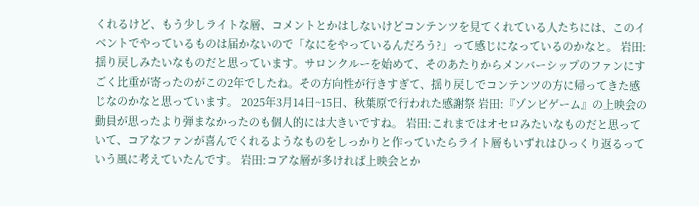くれるけど、もう少しライトな層、コメントとかはしないけどコンテンツを見てくれている人たちには、このイベントでやっているものは届かないので「なにをやっているんだろう?」って感じになっているのかなと。 岩田:揺り戻しみたいなものだと思っています。サロンクルーを始めて、そのあたりからメンバーシップのファンにすごく比重が寄ったのがこの2年でしたね。その方向性が行きすぎて、揺り戻しでコンテンツの方に帰ってきた感じなのかなと思っています。 2025年3月14日~15日、秋葉原で行われた感謝祭 岩田:『ゾンビゲーム』の上映会の動員が思ったより弾まなかったのも個人的には大きいですね。 岩田:これまではオセロみたいなものだと思っていて、コアなファンが喜んでくれるようなものをしっかりと作っていたらライト層もいずれはひっくり返るっていう風に考えていたんです。 岩田:コアな層が多ければ上映会とか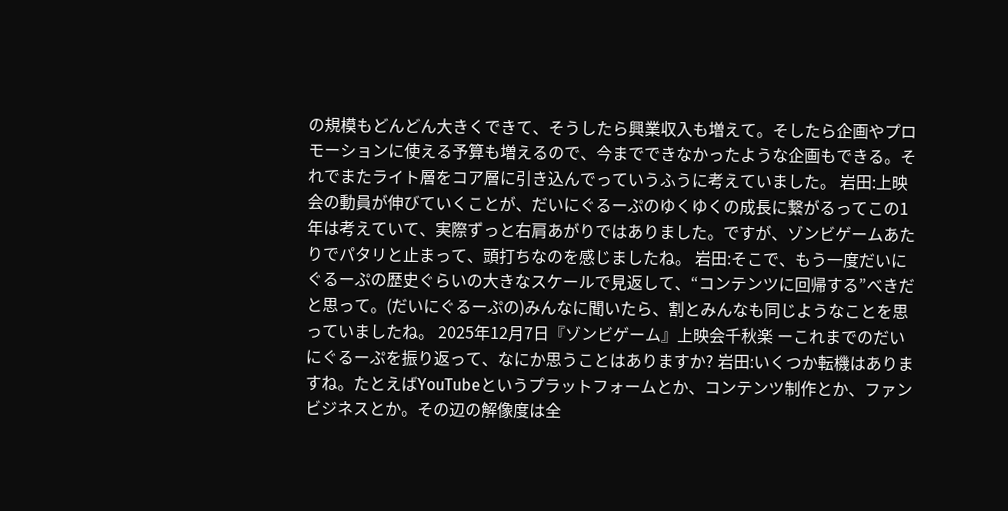の規模もどんどん大きくできて、そうしたら興業収入も増えて。そしたら企画やプロモーションに使える予算も増えるので、今までできなかったような企画もできる。それでまたライト層をコア層に引き込んでっていうふうに考えていました。 岩田:上映会の動員が伸びていくことが、だいにぐるーぷのゆくゆくの成長に繋がるってこの1年は考えていて、実際ずっと右肩あがりではありました。ですが、ゾンビゲームあたりでパタリと止まって、頭打ちなのを感じましたね。 岩田:そこで、もう一度だいにぐるーぷの歴史ぐらいの大きなスケールで見返して、“コンテンツに回帰する”べきだと思って。(だいにぐるーぷの)みんなに聞いたら、割とみんなも同じようなことを思っていましたね。 2025年12月7日『ゾンビゲーム』上映会千秋楽 ーこれまでのだいにぐるーぷを振り返って、なにか思うことはありますか? 岩田:いくつか転機はありますね。たとえばYouTubeというプラットフォームとか、コンテンツ制作とか、ファンビジネスとか。その辺の解像度は全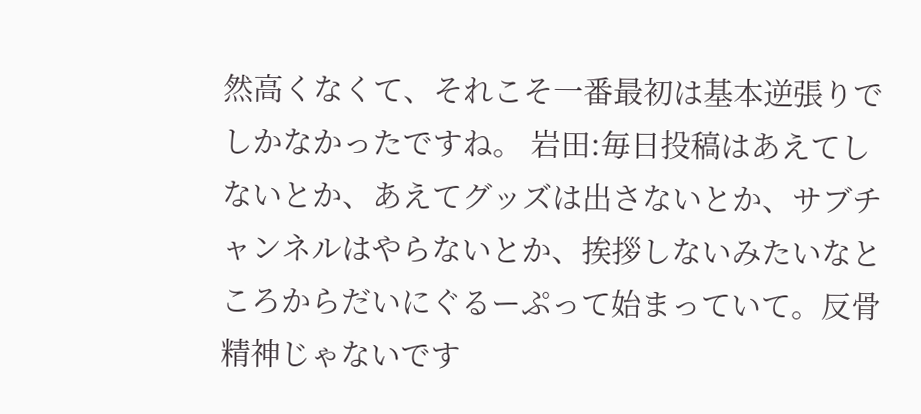然高くなくて、それこそ一番最初は基本逆張りでしかなかったですね。 岩田:毎日投稿はあえてしないとか、あえてグッズは出さないとか、サブチャンネルはやらないとか、挨拶しないみたいなところからだいにぐるーぷって始まっていて。反骨精神じゃないです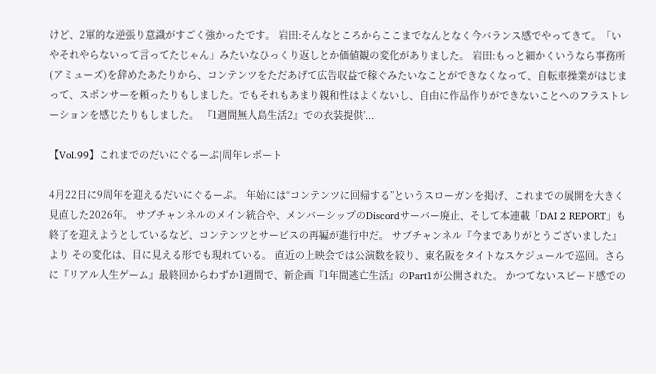けど、2軍的な逆張り意識がすごく強かったです。 岩田:そんなところからここまでなんとなく今バランス感でやってきて。「いやそれやらないって言ってたじゃん」みたいなひっくり返しとか価値観の変化がありました。 岩田:もっと細かくいうなら事務所(アミューズ)を辞めたあたりから、コンテンツをただあげて広告収益で稼ぐみたいなことができなくなって、自転車操業がはじまって、スポンサーを頼ったりもしました。でもそれもあまり親和性はよくないし、自由に作品作りができないことへのフラストレーションを感じたりもしました。 『1週間無人島生活2』での衣装提供’...

【Vol.99】これまでのだいにぐるーぷ|周年レポート

4月22日に9周年を迎えるだいにぐるーぷ。 年始には“コンテンツに回帰する”というスローガンを掲げ、これまでの展開を大きく見直した2026年。 サブチャンネルのメイン統合や、メンバーシップのDiscordサーバー廃止、そして本連載「DAI 2 REPORT」も終了を迎えようとしているなど、コンテンツとサービスの再編が進行中だ。 サブチャンネル『今までありがとうございました』より その変化は、目に見える形でも現れている。 直近の上映会では公演数を絞り、東名阪をタイトなスケジュールで巡回。さらに『リアル人生ゲーム』最終回からわずか1週間で、新企画『1年間逃亡生活』のPart1が公開された。 かつてないスピード感での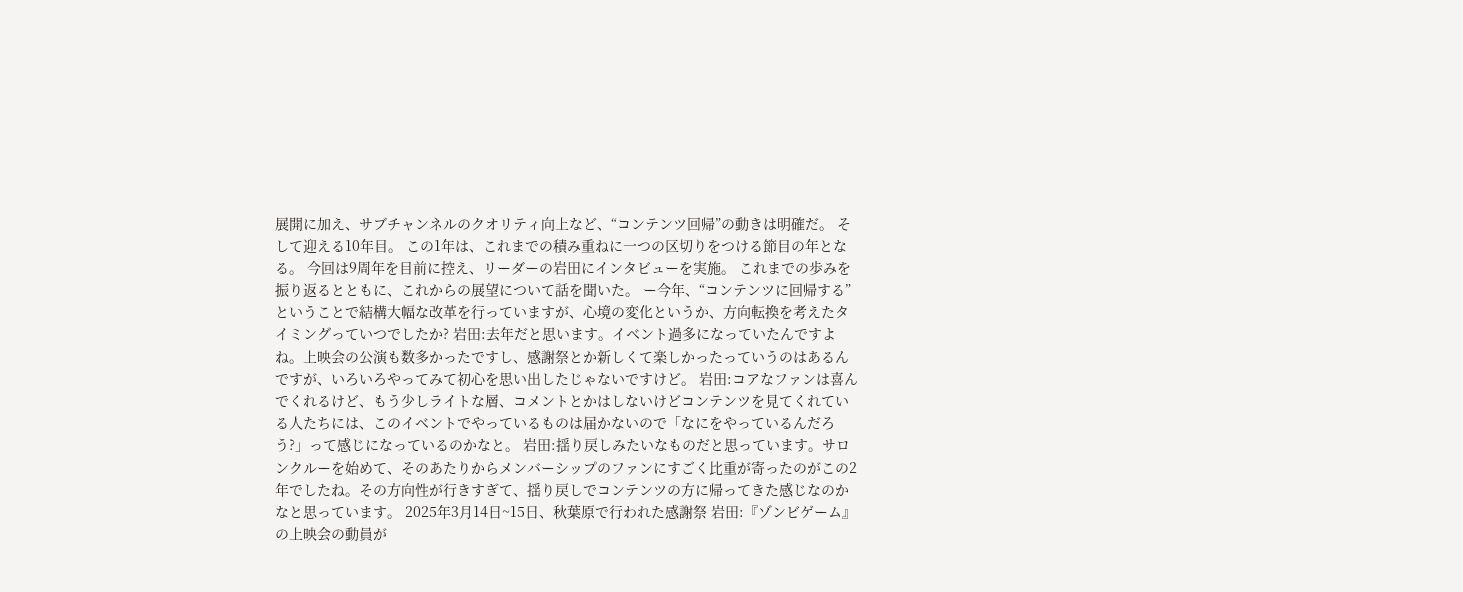展開に加え、サブチャンネルのクオリティ向上など、“コンテンツ回帰”の動きは明確だ。 そして迎える10年目。 この1年は、これまでの積み重ねに一つの区切りをつける節目の年となる。 今回は9周年を目前に控え、リーダーの岩田にインタビューを実施。 これまでの歩みを振り返るとともに、これからの展望について話を聞いた。 ー今年、“コンテンツに回帰する”ということで結構大幅な改革を行っていますが、心境の変化というか、方向転換を考えたタイミングっていつでしたか? 岩田:去年だと思います。イベント過多になっていたんですよね。上映会の公演も数多かったですし、感謝祭とか新しくて楽しかったっていうのはあるんですが、いろいろやってみて初心を思い出したじゃないですけど。 岩田:コアなファンは喜んでくれるけど、もう少しライトな層、コメントとかはしないけどコンテンツを見てくれている人たちには、このイベントでやっているものは届かないので「なにをやっているんだろう?」って感じになっているのかなと。 岩田:揺り戻しみたいなものだと思っています。サロンクルーを始めて、そのあたりからメンバーシップのファンにすごく比重が寄ったのがこの2年でしたね。その方向性が行きすぎて、揺り戻しでコンテンツの方に帰ってきた感じなのかなと思っています。 2025年3月14日~15日、秋葉原で行われた感謝祭 岩田:『ゾンビゲーム』の上映会の動員が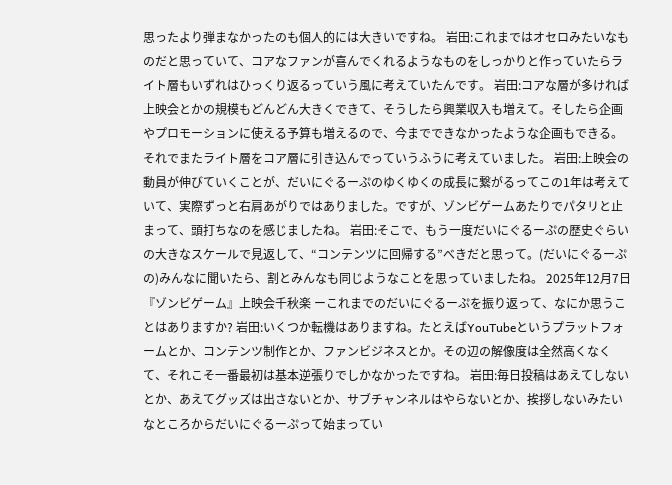思ったより弾まなかったのも個人的には大きいですね。 岩田:これまではオセロみたいなものだと思っていて、コアなファンが喜んでくれるようなものをしっかりと作っていたらライト層もいずれはひっくり返るっていう風に考えていたんです。 岩田:コアな層が多ければ上映会とかの規模もどんどん大きくできて、そうしたら興業収入も増えて。そしたら企画やプロモーションに使える予算も増えるので、今までできなかったような企画もできる。それでまたライト層をコア層に引き込んでっていうふうに考えていました。 岩田:上映会の動員が伸びていくことが、だいにぐるーぷのゆくゆくの成長に繋がるってこの1年は考えていて、実際ずっと右肩あがりではありました。ですが、ゾンビゲームあたりでパタリと止まって、頭打ちなのを感じましたね。 岩田:そこで、もう一度だいにぐるーぷの歴史ぐらいの大きなスケールで見返して、“コンテンツに回帰する”べきだと思って。(だいにぐるーぷの)みんなに聞いたら、割とみんなも同じようなことを思っていましたね。 2025年12月7日『ゾンビゲーム』上映会千秋楽 ーこれまでのだいにぐるーぷを振り返って、なにか思うことはありますか? 岩田:いくつか転機はありますね。たとえばYouTubeというプラットフォームとか、コンテンツ制作とか、ファンビジネスとか。その辺の解像度は全然高くなくて、それこそ一番最初は基本逆張りでしかなかったですね。 岩田:毎日投稿はあえてしないとか、あえてグッズは出さないとか、サブチャンネルはやらないとか、挨拶しないみたいなところからだいにぐるーぷって始まってい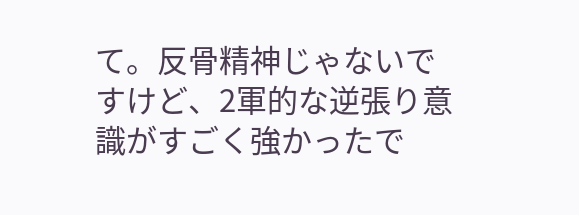て。反骨精神じゃないですけど、2軍的な逆張り意識がすごく強かったで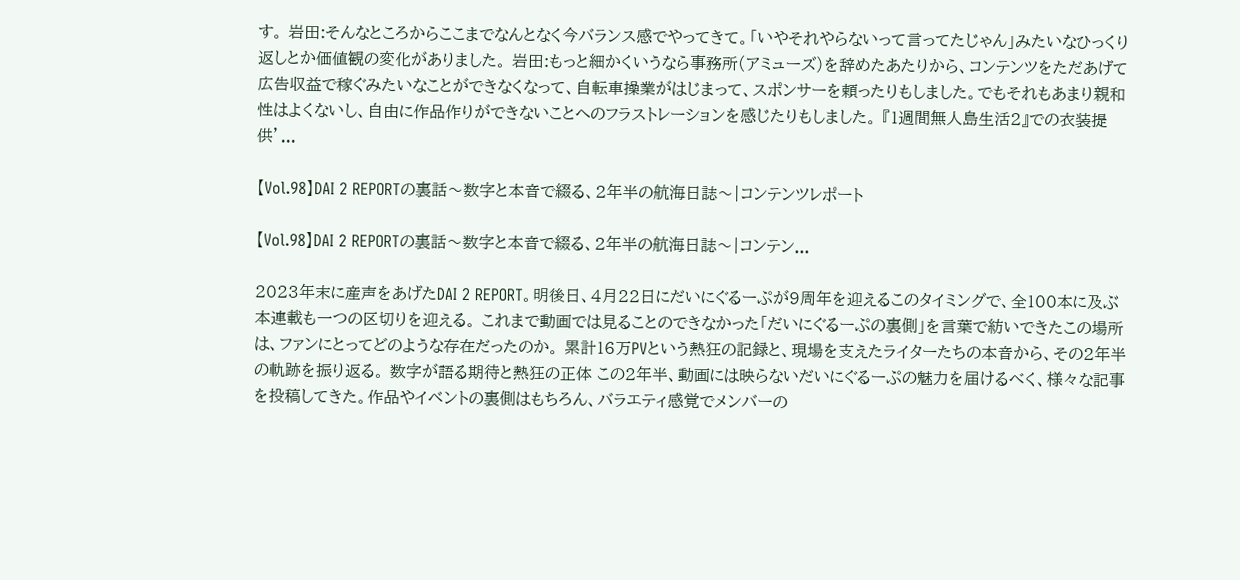す。 岩田:そんなところからここまでなんとなく今バランス感でやってきて。「いやそれやらないって言ってたじゃん」みたいなひっくり返しとか価値観の変化がありました。 岩田:もっと細かくいうなら事務所(アミューズ)を辞めたあたりから、コンテンツをただあげて広告収益で稼ぐみたいなことができなくなって、自転車操業がはじまって、スポンサーを頼ったりもしました。でもそれもあまり親和性はよくないし、自由に作品作りができないことへのフラストレーションを感じたりもしました。 『1週間無人島生活2』での衣装提供’...

【Vol.98】DAI 2 REPORTの裏話〜数字と本音で綴る、2年半の航海日誌〜|コンテンツレポート

【Vol.98】DAI 2 REPORTの裏話〜数字と本音で綴る、2年半の航海日誌〜|コンテン...

2023年末に産声をあげたDAI 2 REPORT。明後日、4月22日にだいにぐるーぷが9周年を迎えるこのタイミングで、全100本に及ぶ本連載も一つの区切りを迎える。 これまで動画では見ることのできなかった「だいにぐるーぷの裏側」を言葉で紡いできたこの場所は、ファンにとってどのような存在だったのか。 累計16万PVという熱狂の記録と、現場を支えたライターたちの本音から、その2年半の軌跡を振り返る。 数字が語る期待と熱狂の正体 この2年半、動画には映らないだいにぐるーぷの魅力を届けるべく、様々な記事を投稿してきた。作品やイベントの裏側はもちろん、バラエティ感覚でメンバーの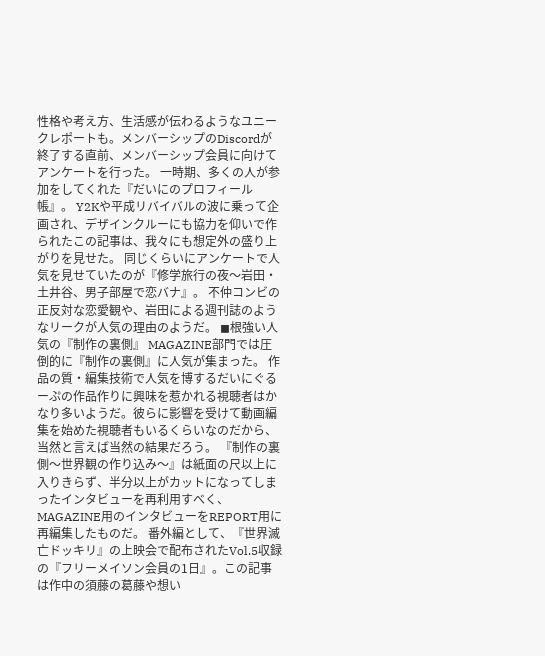性格や考え方、生活感が伝わるようなユニークレポートも。メンバーシップのDiscordが終了する直前、メンバーシップ会員に向けてアンケートを行った。 一時期、多くの人が参加をしてくれた『だいにのプロフィール帳』。 Y2Kや平成リバイバルの波に乗って企画され、デザインクルーにも協力を仰いで作られたこの記事は、我々にも想定外の盛り上がりを見せた。 同じくらいにアンケートで人気を見せていたのが『修学旅行の夜〜岩田・土井谷、男子部屋で恋バナ』。 不仲コンビの正反対な恋愛観や、岩田による週刊誌のようなリークが人気の理由のようだ。 ◼根強い人気の『制作の裏側』 MAGAZINE部門では圧倒的に『制作の裏側』に人気が集まった。 作品の質・編集技術で人気を博するだいにぐるーぷの作品作りに興味を惹かれる視聴者はかなり多いようだ。彼らに影響を受けて動画編集を始めた視聴者もいるくらいなのだから、当然と言えば当然の結果だろう。 『制作の裏側〜世界観の作り込み〜』は紙面の尺以上に入りきらず、半分以上がカットになってしまったインタビューを再利用すべく、MAGAZINE用のインタビューをREPORT用に再編集したものだ。 番外編として、『世界滅亡ドッキリ』の上映会で配布されたVol.5収録の『フリーメイソン会員の1日』。この記事は作中の須藤の葛藤や想い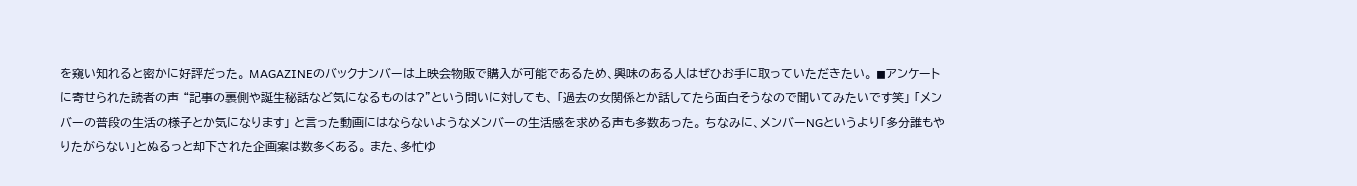を窺い知れると密かに好評だった。 MAGAZINEのバックナンバーは上映会物販で購入が可能であるため、興味のある人はぜひお手に取っていただきたい。 ◼アンケートに寄せられた読者の声 “記事の裏側や誕生秘話など気になるものは?”という問いに対しても、 「過去の女関係とか話してたら面白そうなので聞いてみたいです笑」 「メンバーの普段の生活の様子とか気になります」 と言った動画にはならないようなメンバーの生活感を求める声も多数あった。 ちなみに、メンバーNGというより「多分誰もやりたがらない」とぬるっと却下された企画案は数多くある。 また、多忙ゆ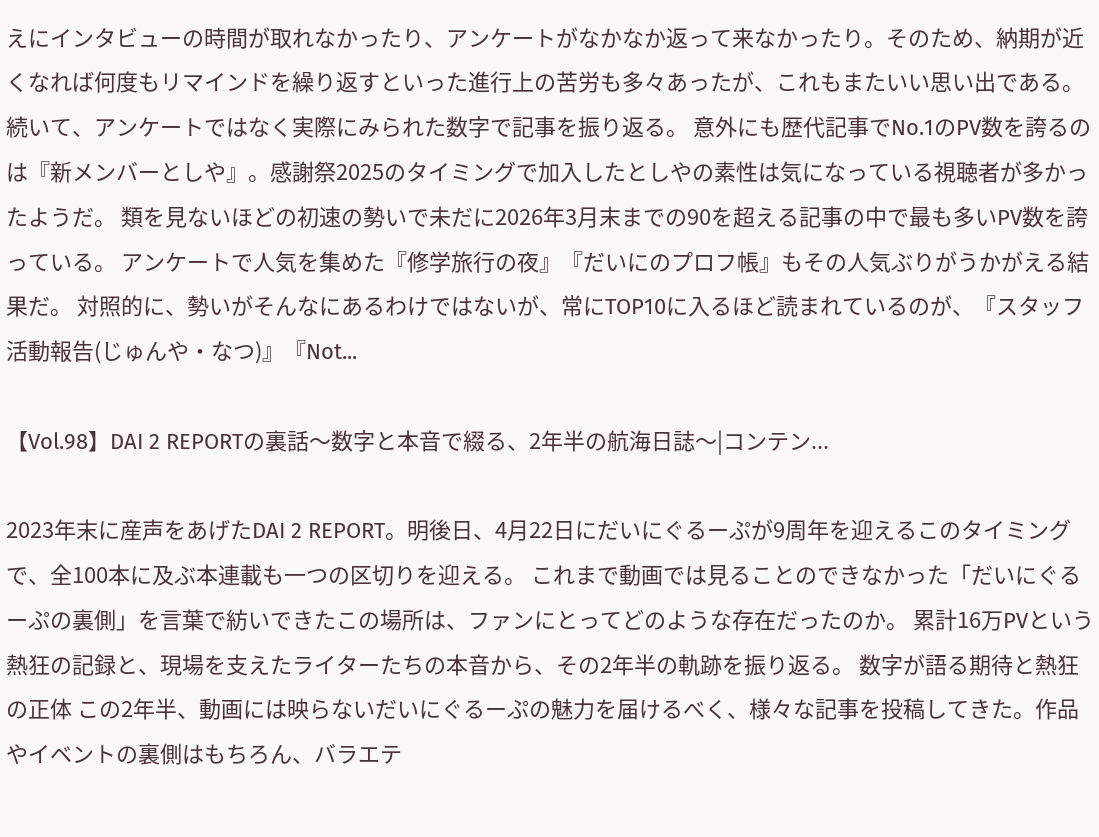えにインタビューの時間が取れなかったり、アンケートがなかなか返って来なかったり。そのため、納期が近くなれば何度もリマインドを繰り返すといった進行上の苦労も多々あったが、これもまたいい思い出である。   続いて、アンケートではなく実際にみられた数字で記事を振り返る。 意外にも歴代記事でNo.1のPV数を誇るのは『新メンバーとしや』。感謝祭2025のタイミングで加入したとしやの素性は気になっている視聴者が多かったようだ。 類を見ないほどの初速の勢いで未だに2026年3月末までの90を超える記事の中で最も多いPV数を誇っている。 アンケートで人気を集めた『修学旅行の夜』『だいにのプロフ帳』もその人気ぶりがうかがえる結果だ。 対照的に、勢いがそんなにあるわけではないが、常にTOP10に入るほど読まれているのが、『スタッフ活動報告(じゅんや・なつ)』『Not...

【Vol.98】DAI 2 REPORTの裏話〜数字と本音で綴る、2年半の航海日誌〜|コンテン...

2023年末に産声をあげたDAI 2 REPORT。明後日、4月22日にだいにぐるーぷが9周年を迎えるこのタイミングで、全100本に及ぶ本連載も一つの区切りを迎える。 これまで動画では見ることのできなかった「だいにぐるーぷの裏側」を言葉で紡いできたこの場所は、ファンにとってどのような存在だったのか。 累計16万PVという熱狂の記録と、現場を支えたライターたちの本音から、その2年半の軌跡を振り返る。 数字が語る期待と熱狂の正体 この2年半、動画には映らないだいにぐるーぷの魅力を届けるべく、様々な記事を投稿してきた。作品やイベントの裏側はもちろん、バラエテ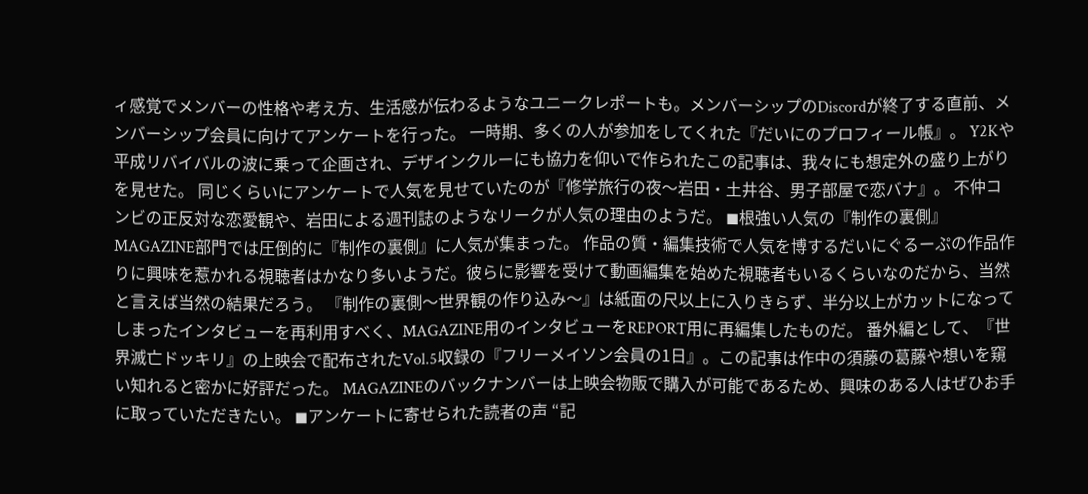ィ感覚でメンバーの性格や考え方、生活感が伝わるようなユニークレポートも。メンバーシップのDiscordが終了する直前、メンバーシップ会員に向けてアンケートを行った。 一時期、多くの人が参加をしてくれた『だいにのプロフィール帳』。 Y2Kや平成リバイバルの波に乗って企画され、デザインクルーにも協力を仰いで作られたこの記事は、我々にも想定外の盛り上がりを見せた。 同じくらいにアンケートで人気を見せていたのが『修学旅行の夜〜岩田・土井谷、男子部屋で恋バナ』。 不仲コンビの正反対な恋愛観や、岩田による週刊誌のようなリークが人気の理由のようだ。 ◼根強い人気の『制作の裏側』 MAGAZINE部門では圧倒的に『制作の裏側』に人気が集まった。 作品の質・編集技術で人気を博するだいにぐるーぷの作品作りに興味を惹かれる視聴者はかなり多いようだ。彼らに影響を受けて動画編集を始めた視聴者もいるくらいなのだから、当然と言えば当然の結果だろう。 『制作の裏側〜世界観の作り込み〜』は紙面の尺以上に入りきらず、半分以上がカットになってしまったインタビューを再利用すべく、MAGAZINE用のインタビューをREPORT用に再編集したものだ。 番外編として、『世界滅亡ドッキリ』の上映会で配布されたVol.5収録の『フリーメイソン会員の1日』。この記事は作中の須藤の葛藤や想いを窺い知れると密かに好評だった。 MAGAZINEのバックナンバーは上映会物販で購入が可能であるため、興味のある人はぜひお手に取っていただきたい。 ◼アンケートに寄せられた読者の声 “記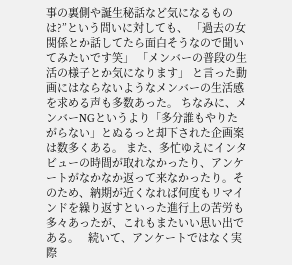事の裏側や誕生秘話など気になるものは?”という問いに対しても、 「過去の女関係とか話してたら面白そうなので聞いてみたいです笑」 「メンバーの普段の生活の様子とか気になります」 と言った動画にはならないようなメンバーの生活感を求める声も多数あった。 ちなみに、メンバーNGというより「多分誰もやりたがらない」とぬるっと却下された企画案は数多くある。 また、多忙ゆえにインタビューの時間が取れなかったり、アンケートがなかなか返って来なかったり。そのため、納期が近くなれば何度もリマインドを繰り返すといった進行上の苦労も多々あったが、これもまたいい思い出である。   続いて、アンケートではなく実際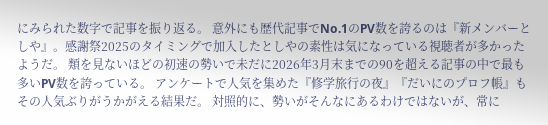にみられた数字で記事を振り返る。 意外にも歴代記事でNo.1のPV数を誇るのは『新メンバーとしや』。感謝祭2025のタイミングで加入したとしやの素性は気になっている視聴者が多かったようだ。 類を見ないほどの初速の勢いで未だに2026年3月末までの90を超える記事の中で最も多いPV数を誇っている。 アンケートで人気を集めた『修学旅行の夜』『だいにのプロフ帳』もその人気ぶりがうかがえる結果だ。 対照的に、勢いがそんなにあるわけではないが、常に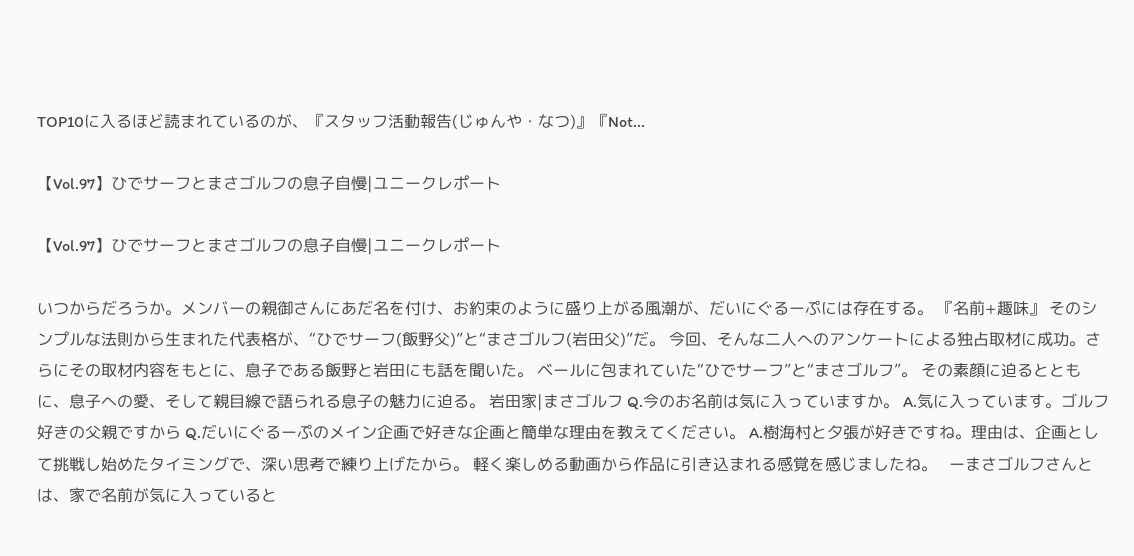TOP10に入るほど読まれているのが、『スタッフ活動報告(じゅんや・なつ)』『Not...

【Vol.97】ひでサーフとまさゴルフの息子自慢|ユニークレポート

【Vol.97】ひでサーフとまさゴルフの息子自慢|ユニークレポート

いつからだろうか。メンバーの親御さんにあだ名を付け、お約束のように盛り上がる風潮が、だいにぐるーぷには存在する。 『名前+趣味』 そのシンプルな法則から生まれた代表格が、“ひでサーフ(飯野父)”と“まさゴルフ(岩田父)”だ。 今回、そんな二人へのアンケートによる独占取材に成功。さらにその取材内容をもとに、息子である飯野と岩田にも話を聞いた。 ベールに包まれていた“ひでサーフ”と“まさゴルフ”。 その素顔に迫るとともに、息子への愛、そして親目線で語られる息子の魅力に迫る。 岩田家|まさゴルフ Q.今のお名前は気に入っていますか。 A.気に入っています。ゴルフ好きの父親ですから Q.だいにぐるーぷのメイン企画で好きな企画と簡単な理由を教えてください。 A.樹海村と夕張が好きですね。理由は、企画として挑戦し始めたタイミングで、深い思考で練り上げたから。 軽く楽しめる動画から作品に引き込まれる感覚を感じましたね。   ーまさゴルフさんとは、家で名前が気に入っていると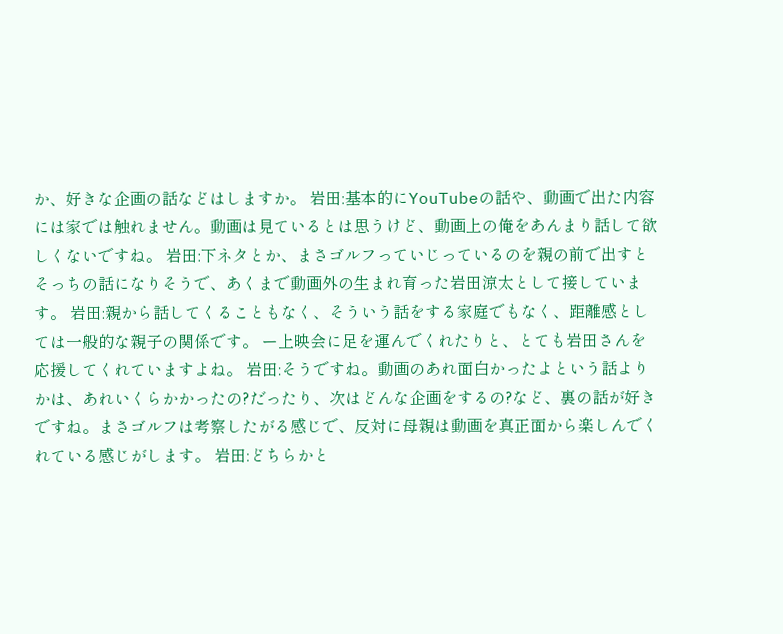か、好きな企画の話などはしますか。 岩田:基本的にYouTubeの話や、動画で出た内容には家では触れません。動画は見ているとは思うけど、動画上の俺をあんまり話して欲しくないですね。 岩田:下ネタとか、まさゴルフっていじっているのを親の前で出すとそっちの話になりそうで、あくまで動画外の生まれ育った岩田涼太として接しています。 岩田:親から話してくることもなく、そういう話をする家庭でもなく、距離感としては一般的な親子の関係です。 ー上映会に足を運んでくれたりと、とても岩田さんを応援してくれていますよね。 岩田:そうですね。動画のあれ面白かったよという話よりかは、あれいくらかかったの?だったり、次はどんな企画をするの?など、裏の話が好きですね。まさゴルフは考察したがる感じで、反対に母親は動画を真正面から楽しんでくれている感じがします。 岩田:どちらかと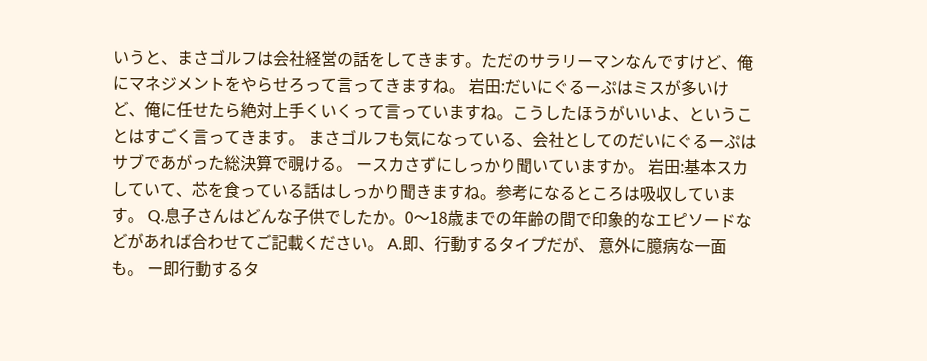いうと、まさゴルフは会社経営の話をしてきます。ただのサラリーマンなんですけど、俺にマネジメントをやらせろって言ってきますね。 岩田:だいにぐるーぷはミスが多いけど、俺に任せたら絶対上手くいくって言っていますね。こうしたほうがいいよ、ということはすごく言ってきます。 まさゴルフも気になっている、会社としてのだいにぐるーぷはサブであがった総決算で覗ける。 ースカさずにしっかり聞いていますか。 岩田:基本スカしていて、芯を食っている話はしっかり聞きますね。参考になるところは吸収しています。 Q.息子さんはどんな子供でしたか。0〜18歳までの年齢の間で印象的なエピソードなどがあれば合わせてご記載ください。 A.即、行動するタイプだが、 意外に臆病な一面も。 ー即行動するタ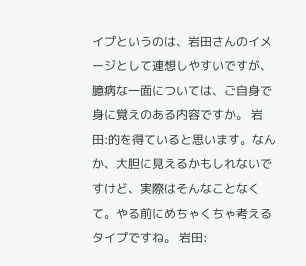イプというのは、岩田さんのイメージとして連想しやすいですが、臆病な一面については、ご自身で身に覚えのある内容ですか。 岩田:的を得ていると思います。なんか、大胆に見えるかもしれないですけど、実際はそんなことなくて。やる前にめちゃくちゃ考えるタイプですね。 岩田: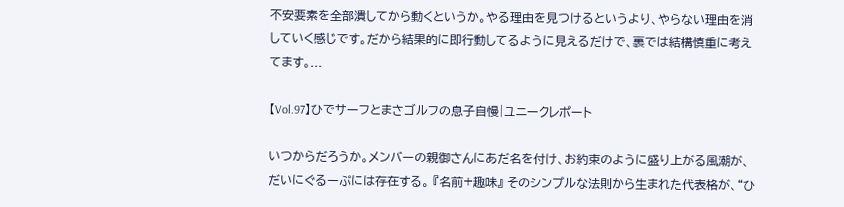不安要素を全部潰してから動くというか。やる理由を見つけるというより、やらない理由を消していく感じです。だから結果的に即行動してるように見えるだけで、裏では結構慎重に考えてます。...

【Vol.97】ひでサーフとまさゴルフの息子自慢|ユニークレポート

いつからだろうか。メンバーの親御さんにあだ名を付け、お約束のように盛り上がる風潮が、だいにぐるーぷには存在する。 『名前+趣味』 そのシンプルな法則から生まれた代表格が、“ひ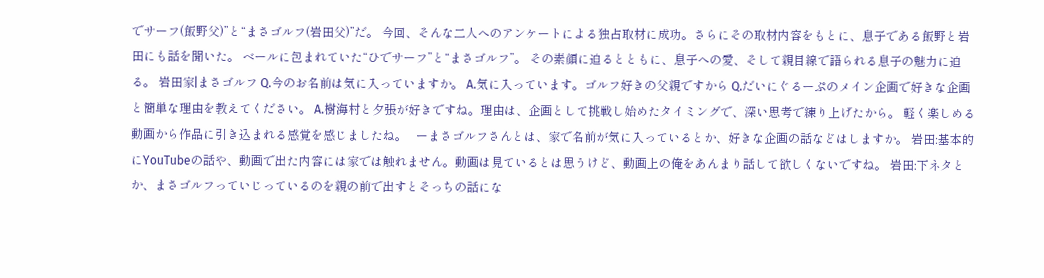でサーフ(飯野父)”と“まさゴルフ(岩田父)”だ。 今回、そんな二人へのアンケートによる独占取材に成功。さらにその取材内容をもとに、息子である飯野と岩田にも話を聞いた。 ベールに包まれていた“ひでサーフ”と“まさゴルフ”。 その素顔に迫るとともに、息子への愛、そして親目線で語られる息子の魅力に迫る。 岩田家|まさゴルフ Q.今のお名前は気に入っていますか。 A.気に入っています。ゴルフ好きの父親ですから Q.だいにぐるーぷのメイン企画で好きな企画と簡単な理由を教えてください。 A.樹海村と夕張が好きですね。理由は、企画として挑戦し始めたタイミングで、深い思考で練り上げたから。 軽く楽しめる動画から作品に引き込まれる感覚を感じましたね。   ーまさゴルフさんとは、家で名前が気に入っているとか、好きな企画の話などはしますか。 岩田:基本的にYouTubeの話や、動画で出た内容には家では触れません。動画は見ているとは思うけど、動画上の俺をあんまり話して欲しくないですね。 岩田:下ネタとか、まさゴルフっていじっているのを親の前で出すとそっちの話にな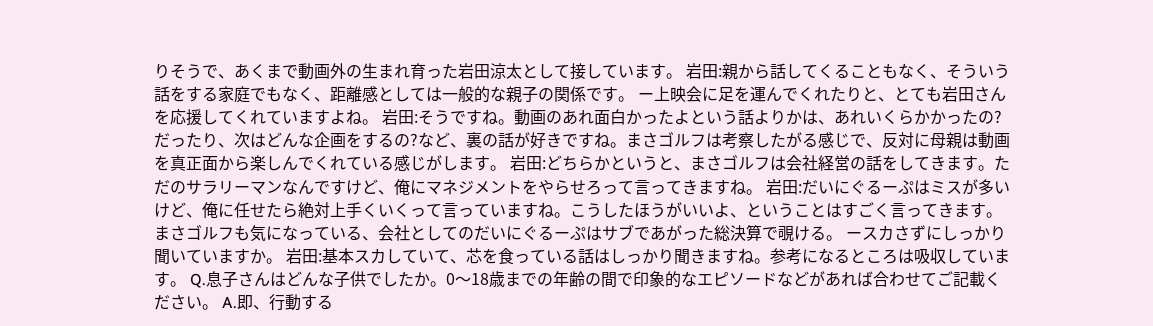りそうで、あくまで動画外の生まれ育った岩田涼太として接しています。 岩田:親から話してくることもなく、そういう話をする家庭でもなく、距離感としては一般的な親子の関係です。 ー上映会に足を運んでくれたりと、とても岩田さんを応援してくれていますよね。 岩田:そうですね。動画のあれ面白かったよという話よりかは、あれいくらかかったの?だったり、次はどんな企画をするの?など、裏の話が好きですね。まさゴルフは考察したがる感じで、反対に母親は動画を真正面から楽しんでくれている感じがします。 岩田:どちらかというと、まさゴルフは会社経営の話をしてきます。ただのサラリーマンなんですけど、俺にマネジメントをやらせろって言ってきますね。 岩田:だいにぐるーぷはミスが多いけど、俺に任せたら絶対上手くいくって言っていますね。こうしたほうがいいよ、ということはすごく言ってきます。 まさゴルフも気になっている、会社としてのだいにぐるーぷはサブであがった総決算で覗ける。 ースカさずにしっかり聞いていますか。 岩田:基本スカしていて、芯を食っている話はしっかり聞きますね。参考になるところは吸収しています。 Q.息子さんはどんな子供でしたか。0〜18歳までの年齢の間で印象的なエピソードなどがあれば合わせてご記載ください。 A.即、行動する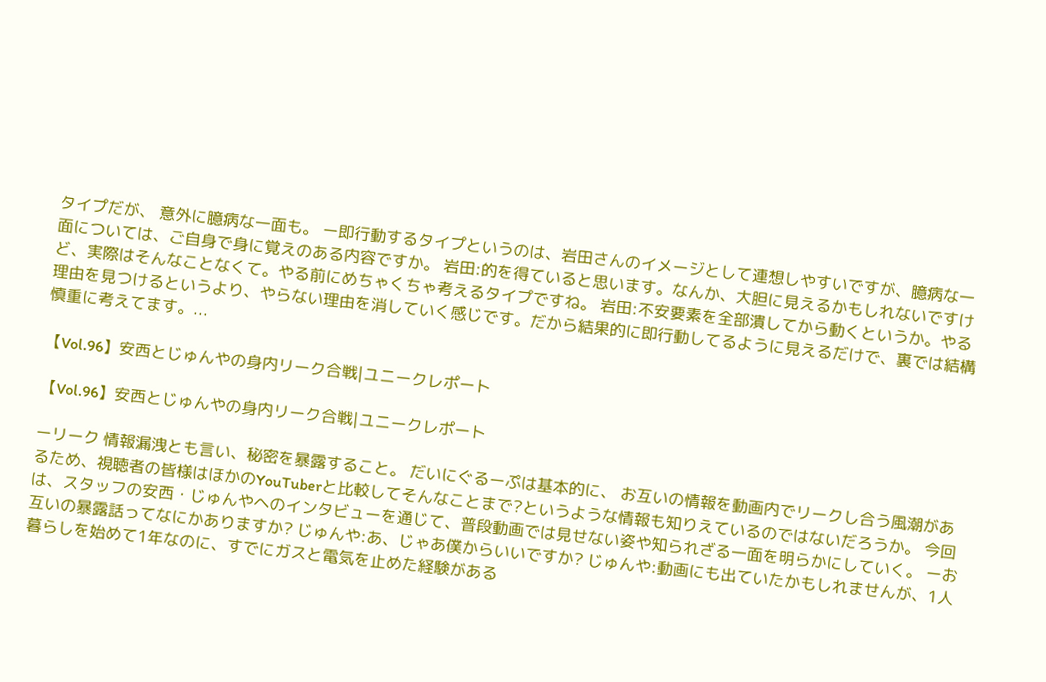タイプだが、 意外に臆病な一面も。 ー即行動するタイプというのは、岩田さんのイメージとして連想しやすいですが、臆病な一面については、ご自身で身に覚えのある内容ですか。 岩田:的を得ていると思います。なんか、大胆に見えるかもしれないですけど、実際はそんなことなくて。やる前にめちゃくちゃ考えるタイプですね。 岩田:不安要素を全部潰してから動くというか。やる理由を見つけるというより、やらない理由を消していく感じです。だから結果的に即行動してるように見えるだけで、裏では結構慎重に考えてます。...

【Vol.96】安西とじゅんやの身内リーク合戦|ユニークレポート

【Vol.96】安西とじゅんやの身内リーク合戦|ユニークレポート

ーリーク 情報漏洩とも言い、秘密を暴露すること。 だいにぐるーぷは基本的に、 お互いの情報を動画内でリークし合う風潮があるため、視聴者の皆様はほかのYouTuberと比較してそんなことまで?というような情報も知りえているのではないだろうか。 今回は、スタッフの安西・じゅんやへのインタビューを通じて、普段動画では見せない姿や知られざる一面を明らかにしていく。 ーお互いの暴露話ってなにかありますか? じゅんや:あ、じゃあ僕からいいですか? じゅんや:動画にも出ていたかもしれませんが、1人暮らしを始めて1年なのに、すでにガスと電気を止めた経験がある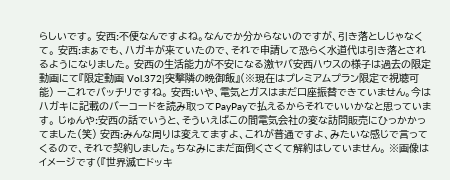らしいです。 安西:不便なんですよね。なんでか分からないのですが、引き落としじゃなくて。 安西:まぁでも、ハガキが来ていたので、それで申請して恐らく水道代は引き落とされるようになりました。 安西の生活能力が不安になる激ヤバ安西ハウスの様子は過去の限定動画にて『限定動画 Vol.372|突撃隣の晩御飯』(※現在はプレミアムプラン限定で視聴可能) ーこれでバッチリですね。 安西:いや、電気とガスはまだ口座振替できていません。今はハガキに記載のバーコードを読み取ってPayPayで払えるからそれでいいかなと思っています。 じゅんや:安西の話でいうと、そういえばこの間電気会社の変な訪問販売にひっかかってました(笑) 安西:みんな周りは変えてますよ、これが普通ですよ、みたいな感じで言ってくるので、それで契約しました。ちなみにまだ面倒くさくて解約はしていません。 ※画像はイメージです(『世界滅亡ドッキ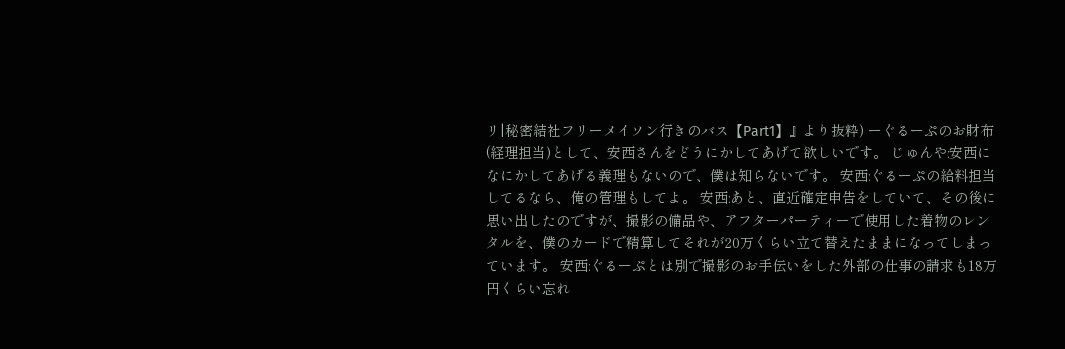リ|秘密結社フリーメイソン行きのバス【Part1】』より抜粋) ーぐるーぷのお財布(経理担当)として、安西さんをどうにかしてあげて欲しいです。 じゅんや:安西になにかしてあげる義理もないので、僕は知らないです。 安西:ぐるーぷの給料担当してるなら、俺の管理もしてよ。 安西:あと、直近確定申告をしていて、その後に思い出したのですが、撮影の備品や、アフターパーティーで使用した着物のレンタルを、僕のカードで精算してそれが20万くらい立て替えたままになってしまっています。 安西:ぐるーぷとは別で撮影のお手伝いをした外部の仕事の請求も18万円くらい忘れ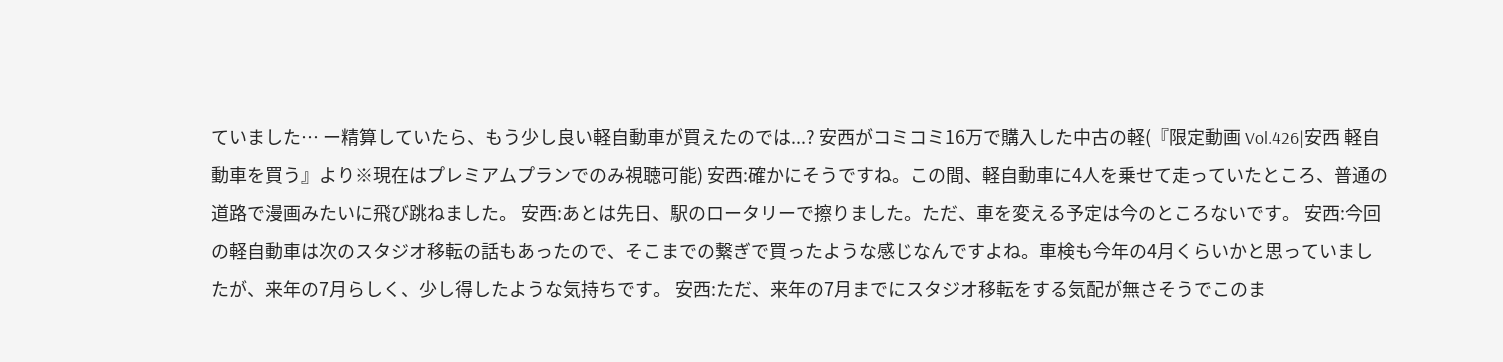ていました… ー精算していたら、もう少し良い軽自動車が買えたのでは...? 安西がコミコミ16万で購入した中古の軽(『限定動画 Vol.426|安西 軽自動車を買う』より※現在はプレミアムプランでのみ視聴可能) 安西:確かにそうですね。この間、軽自動車に4人を乗せて走っていたところ、普通の道路で漫画みたいに飛び跳ねました。 安西:あとは先日、駅のロータリーで擦りました。ただ、車を変える予定は今のところないです。 安西:今回の軽自動車は次のスタジオ移転の話もあったので、そこまでの繋ぎで買ったような感じなんですよね。車検も今年の4月くらいかと思っていましたが、来年の7月らしく、少し得したような気持ちです。 安西:ただ、来年の7月までにスタジオ移転をする気配が無さそうでこのま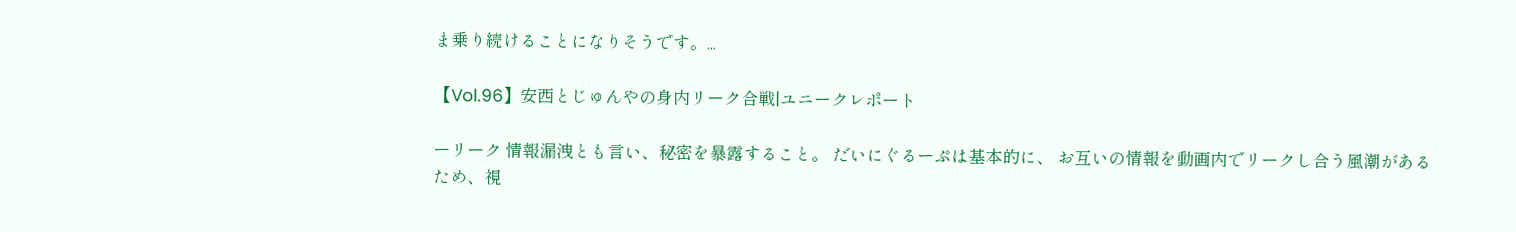ま乗り続けることになりそうです。...

【Vol.96】安西とじゅんやの身内リーク合戦|ユニークレポート

ーリーク 情報漏洩とも言い、秘密を暴露すること。 だいにぐるーぷは基本的に、 お互いの情報を動画内でリークし合う風潮があるため、視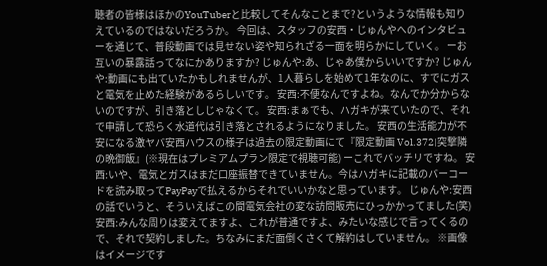聴者の皆様はほかのYouTuberと比較してそんなことまで?というような情報も知りえているのではないだろうか。 今回は、スタッフの安西・じゅんやへのインタビューを通じて、普段動画では見せない姿や知られざる一面を明らかにしていく。 ーお互いの暴露話ってなにかありますか? じゅんや:あ、じゃあ僕からいいですか? じゅんや:動画にも出ていたかもしれませんが、1人暮らしを始めて1年なのに、すでにガスと電気を止めた経験があるらしいです。 安西:不便なんですよね。なんでか分からないのですが、引き落としじゃなくて。 安西:まぁでも、ハガキが来ていたので、それで申請して恐らく水道代は引き落とされるようになりました。 安西の生活能力が不安になる激ヤバ安西ハウスの様子は過去の限定動画にて『限定動画 Vol.372|突撃隣の晩御飯』(※現在はプレミアムプラン限定で視聴可能) ーこれでバッチリですね。 安西:いや、電気とガスはまだ口座振替できていません。今はハガキに記載のバーコードを読み取ってPayPayで払えるからそれでいいかなと思っています。 じゅんや:安西の話でいうと、そういえばこの間電気会社の変な訪問販売にひっかかってました(笑) 安西:みんな周りは変えてますよ、これが普通ですよ、みたいな感じで言ってくるので、それで契約しました。ちなみにまだ面倒くさくて解約はしていません。 ※画像はイメージです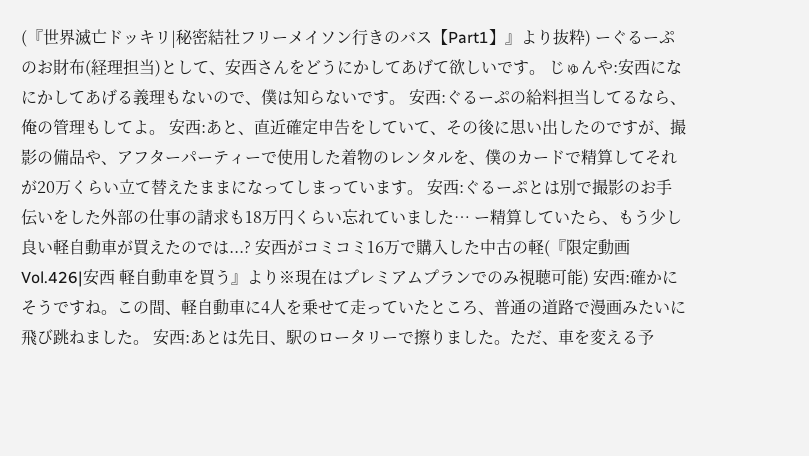(『世界滅亡ドッキリ|秘密結社フリーメイソン行きのバス【Part1】』より抜粋) ーぐるーぷのお財布(経理担当)として、安西さんをどうにかしてあげて欲しいです。 じゅんや:安西になにかしてあげる義理もないので、僕は知らないです。 安西:ぐるーぷの給料担当してるなら、俺の管理もしてよ。 安西:あと、直近確定申告をしていて、その後に思い出したのですが、撮影の備品や、アフターパーティーで使用した着物のレンタルを、僕のカードで精算してそれが20万くらい立て替えたままになってしまっています。 安西:ぐるーぷとは別で撮影のお手伝いをした外部の仕事の請求も18万円くらい忘れていました… ー精算していたら、もう少し良い軽自動車が買えたのでは...? 安西がコミコミ16万で購入した中古の軽(『限定動画 Vol.426|安西 軽自動車を買う』より※現在はプレミアムプランでのみ視聴可能) 安西:確かにそうですね。この間、軽自動車に4人を乗せて走っていたところ、普通の道路で漫画みたいに飛び跳ねました。 安西:あとは先日、駅のロータリーで擦りました。ただ、車を変える予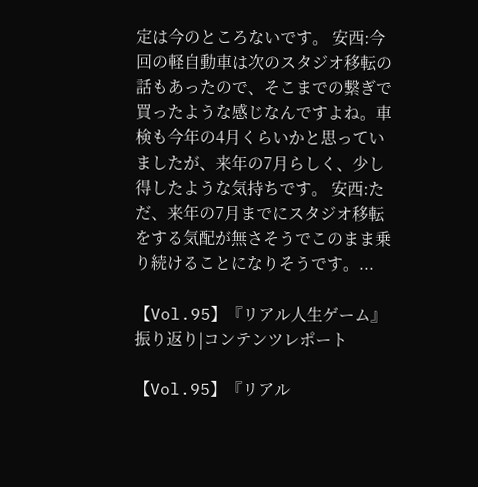定は今のところないです。 安西:今回の軽自動車は次のスタジオ移転の話もあったので、そこまでの繋ぎで買ったような感じなんですよね。車検も今年の4月くらいかと思っていましたが、来年の7月らしく、少し得したような気持ちです。 安西:ただ、来年の7月までにスタジオ移転をする気配が無さそうでこのまま乗り続けることになりそうです。...

【Vol.95】『リアル人生ゲーム』振り返り|コンテンツレポート

【Vol.95】『リアル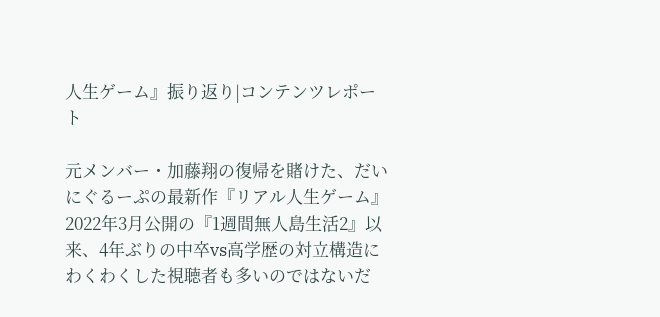人生ゲーム』振り返り|コンテンツレポート

元メンバー・加藤翔の復帰を賭けた、だいにぐるーぷの最新作『リアル人生ゲーム』2022年3月公開の『1週間無人島生活2』以来、4年ぶりの中卒vs高学歴の対立構造にわくわくした視聴者も多いのではないだ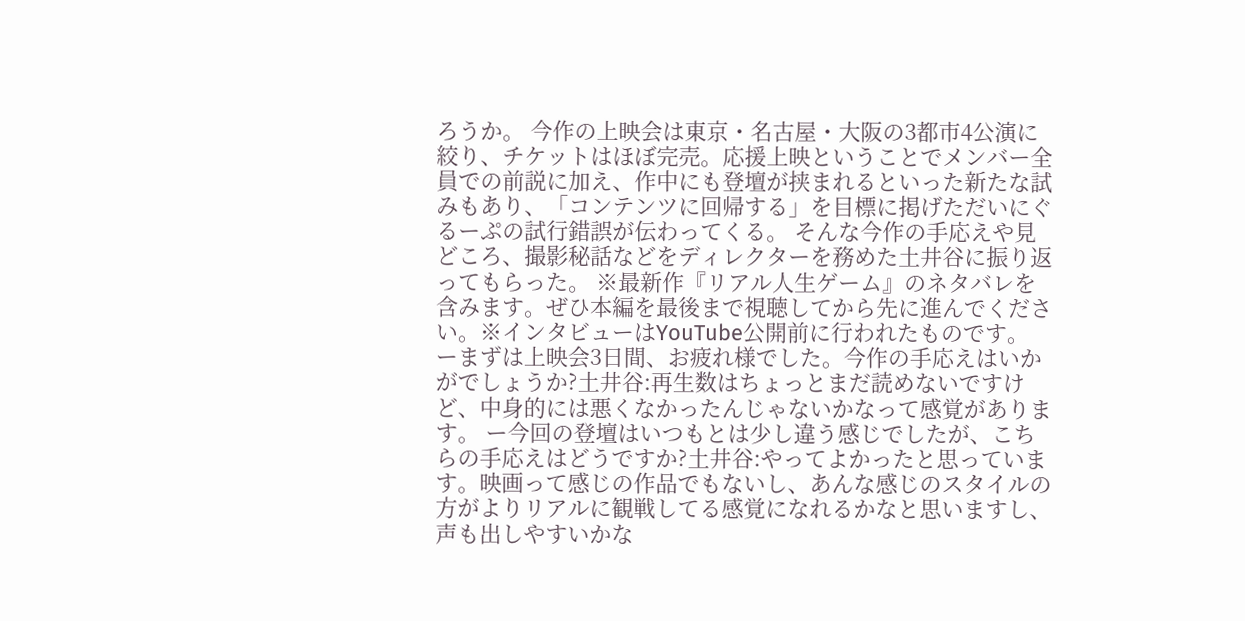ろうか。 今作の上映会は東京・名古屋・大阪の3都市4公演に絞り、チケットはほぼ完売。応援上映ということでメンバー全員での前説に加え、作中にも登壇が挟まれるといった新たな試みもあり、「コンテンツに回帰する」を目標に掲げただいにぐるーぷの試行錯誤が伝わってくる。 そんな今作の手応えや見どころ、撮影秘話などをディレクターを務めた土井谷に振り返ってもらった。 ※最新作『リアル人生ゲーム』のネタバレを含みます。ぜひ本編を最後まで視聴してから先に進んでください。※インタビューはYouTube公開前に行われたものです。 ーまずは上映会3日間、お疲れ様でした。今作の手応えはいかがでしょうか?土井谷:再生数はちょっとまだ読めないですけど、中身的には悪くなかったんじゃないかなって感覚があります。 ー今回の登壇はいつもとは少し違う感じでしたが、こちらの手応えはどうですか?土井谷:やってよかったと思っています。映画って感じの作品でもないし、あんな感じのスタイルの方がよりリアルに観戦してる感覚になれるかなと思いますし、声も出しやすいかな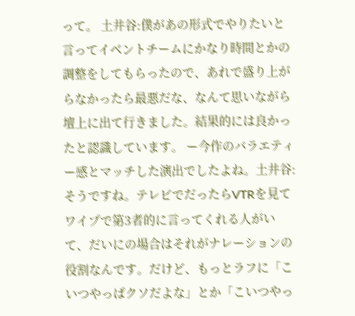って。 土井谷:僕があの形式でやりたいと言ってイベントチームにかなり時間とかの調整をしてもらったので、あれで盛り上がらなかったら最悪だな、なんて思いながら壇上に出て行きました。結果的には良かったと認識しています。 ー今作のバラエティー感とマッチした演出でしたよね。土井谷:そうですね。テレビでだったらVTRを見てワイプで第3者的に言ってくれる人がいて、だいにの場合はそれがナレーションの役割なんです。だけど、もっとラフに「こいつやっぱクソだよな」とか「こいつやっ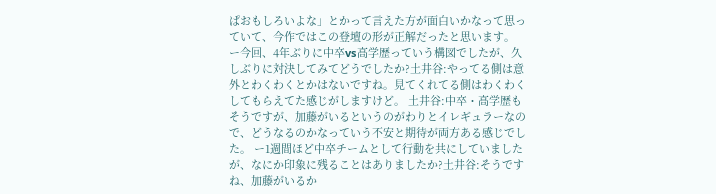ぱおもしろいよな」とかって言えた方が面白いかなって思っていて、今作ではこの登壇の形が正解だったと思います。 ー今回、4年ぶりに中卒vs高学歴っていう構図でしたが、久しぶりに対決してみてどうでしたか?土井谷:やってる側は意外とわくわくとかはないですね。見てくれてる側はわくわくしてもらえてた感じがしますけど。 土井谷:中卒・高学歴もそうですが、加藤がいるというのがわりとイレギュラーなので、どうなるのかなっていう不安と期待が両方ある感じでした。 ー1週間ほど中卒チームとして行動を共にしていましたが、なにか印象に残ることはありましたか?土井谷:そうですね、加藤がいるか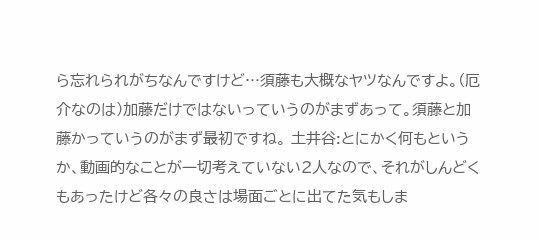ら忘れられがちなんですけど…須藤も大概なヤツなんですよ。(厄介なのは)加藤だけではないっていうのがまずあって。須藤と加藤かっていうのがまず最初ですね。 土井谷:とにかく何もというか、動画的なことが一切考えていない2人なので、それがしんどくもあったけど各々の良さは場面ごとに出てた気もしま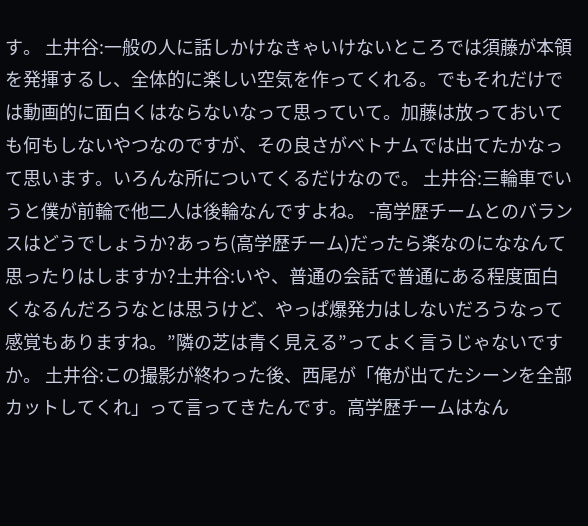す。 土井谷:一般の人に話しかけなきゃいけないところでは須藤が本領を発揮するし、全体的に楽しい空気を作ってくれる。でもそれだけでは動画的に面白くはならないなって思っていて。加藤は放っておいても何もしないやつなのですが、その良さがベトナムでは出てたかなって思います。いろんな所についてくるだけなので。 土井谷:三輪車でいうと僕が前輪で他二人は後輪なんですよね。 -高学歴チームとのバランスはどうでしょうか?あっち(高学歴チーム)だったら楽なのにななんて思ったりはしますか?土井谷:いや、普通の会話で普通にある程度面白くなるんだろうなとは思うけど、やっぱ爆発力はしないだろうなって感覚もありますね。”隣の芝は青く見える”ってよく言うじゃないですか。 土井谷:この撮影が終わった後、西尾が「俺が出てたシーンを全部カットしてくれ」って言ってきたんです。高学歴チームはなん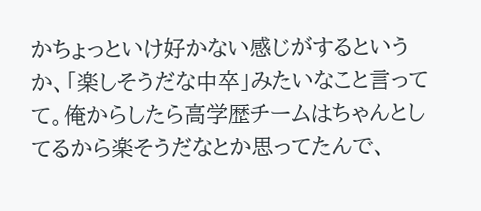かちょっといけ好かない感じがするというか、「楽しそうだな中卒」みたいなこと言ってて。俺からしたら高学歴チームはちゃんとしてるから楽そうだなとか思ってたんで、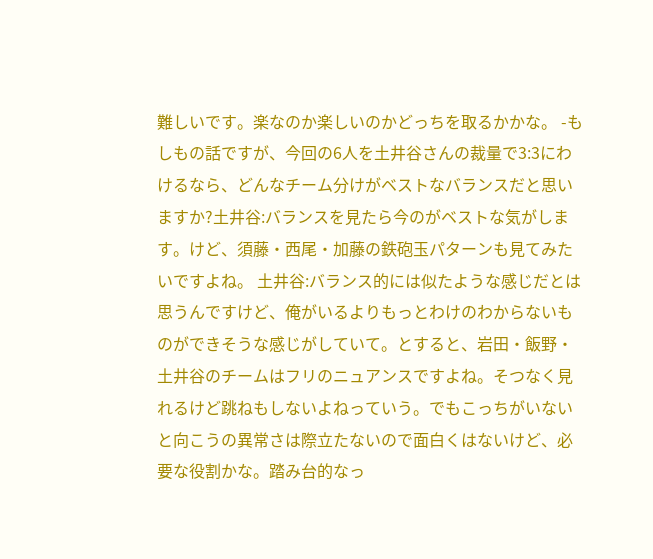難しいです。楽なのか楽しいのかどっちを取るかかな。 -もしもの話ですが、今回の6人を土井谷さんの裁量で3:3にわけるなら、どんなチーム分けがベストなバランスだと思いますか?土井谷:バランスを見たら今のがベストな気がします。けど、須藤・西尾・加藤の鉄砲玉パターンも見てみたいですよね。 土井谷:バランス的には似たような感じだとは思うんですけど、俺がいるよりもっとわけのわからないものができそうな感じがしていて。とすると、岩田・飯野・土井谷のチームはフリのニュアンスですよね。そつなく見れるけど跳ねもしないよねっていう。でもこっちがいないと向こうの異常さは際立たないので面白くはないけど、必要な役割かな。踏み台的なっ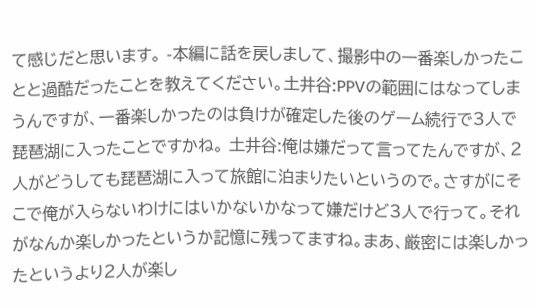て感じだと思います。 -本編に話を戻しまして、撮影中の一番楽しかったことと過酷だったことを教えてください。土井谷:PPVの範囲にはなってしまうんですが、一番楽しかったのは負けが確定した後のゲーム続行で3人で琵琶湖に入ったことですかね。 土井谷:俺は嫌だって言ってたんですが、2人がどうしても琵琶湖に入って旅館に泊まりたいというので。さすがにそこで俺が入らないわけにはいかないかなって嫌だけど3人で行って。それがなんか楽しかったというか記憶に残ってますね。まあ、厳密には楽しかったというより2人が楽し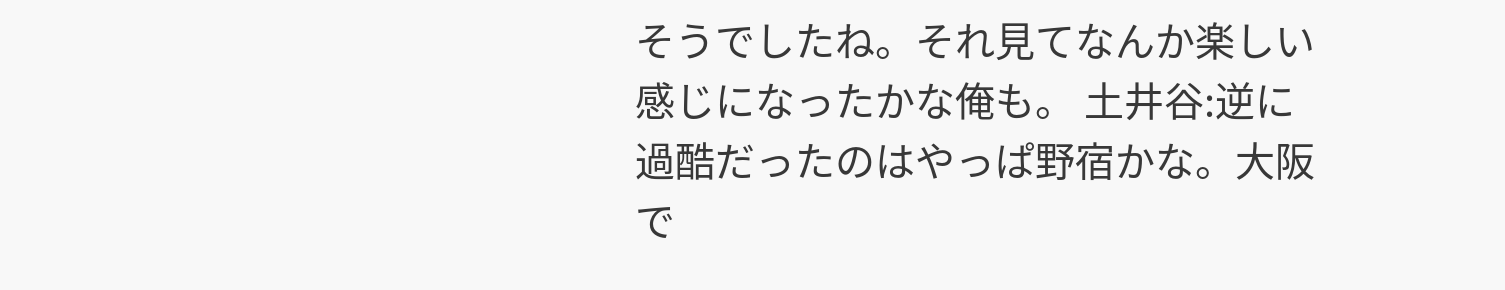そうでしたね。それ見てなんか楽しい感じになったかな俺も。 土井谷:逆に過酷だったのはやっぱ野宿かな。大阪で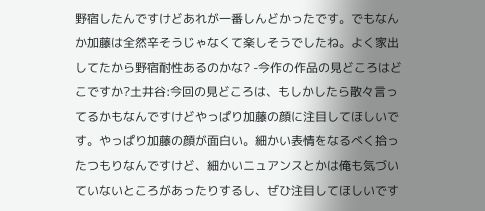野宿したんですけどあれが一番しんどかったです。でもなんか加藤は全然辛そうじゃなくて楽しそうでしたね。よく家出してたから野宿耐性あるのかな? -今作の作品の見どころはどこですか?土井谷:今回の見どころは、もしかしたら散々言ってるかもなんですけどやっぱり加藤の顔に注目してほしいです。やっぱり加藤の顔が面白い。細かい表情をなるべく拾ったつもりなんですけど、細かいニュアンスとかは俺も気づいていないところがあったりするし、ぜひ注目してほしいです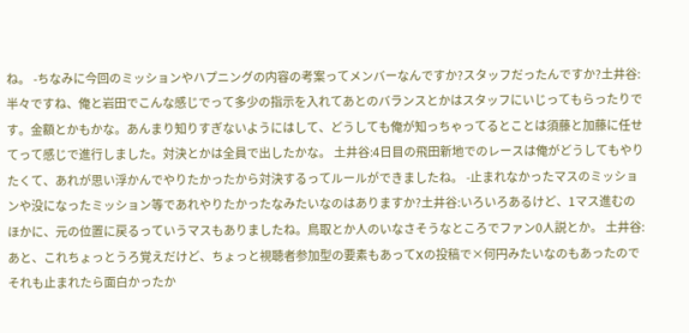ね。 -ちなみに今回のミッションやハプニングの内容の考案ってメンバーなんですか?スタッフだったんですか?土井谷:半々ですね、俺と岩田でこんな感じでって多少の指示を入れてあとのバランスとかはスタッフにいじってもらったりです。金額とかもかな。あんまり知りすぎないようにはして、どうしても俺が知っちゃってるとことは須藤と加藤に任せてって感じで進行しました。対決とかは全員で出したかな。 土井谷:4日目の飛田新地でのレースは俺がどうしてもやりたくて、あれが思い浮かんでやりたかったから対決するってルールができましたね。 -止まれなかったマスのミッションや没になったミッション等であれやりたかったなみたいなのはありますか?土井谷:いろいろあるけど、1マス進むのほかに、元の位置に戻るっていうマスもありましたね。鳥取とか人のいなさそうなところでファン0人説とか。 土井谷:あと、これちょっとうろ覚えだけど、ちょっと視聴者参加型の要素もあってXの投稿で×何円みたいなのもあったのでそれも止まれたら面白かったか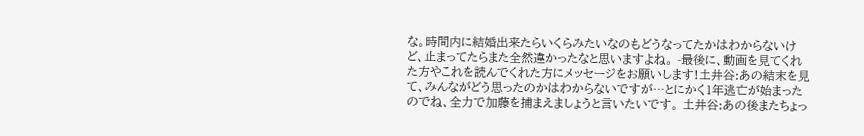な。時間内に結婚出来たらいくらみたいなのもどうなってたかはわからないけど、止まってたらまた全然違かったなと思いますよね。 -最後に、動画を見てくれた方やこれを読んでくれた方にメッセージをお願いします!土井谷:あの結末を見て、みんながどう思ったのかはわからないですが…とにかく1年逃亡が始まったのでね、全力で加藤を捕まえましょうと言いたいです。 土井谷:あの後またちょっ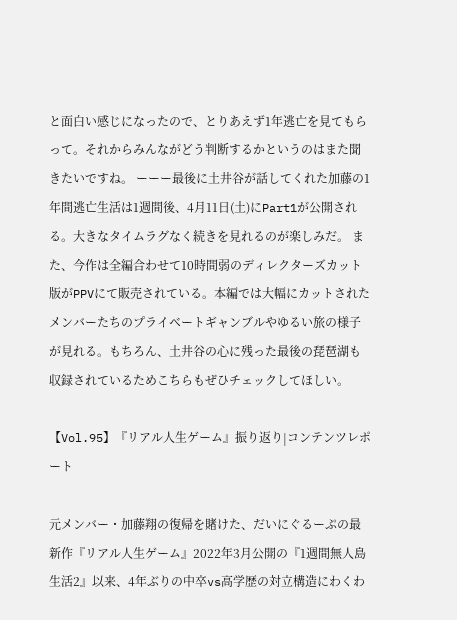と面白い感じになったので、とりあえず1年逃亡を見てもらって。それからみんながどう判断するかというのはまた聞きたいですね。 ーーー最後に土井谷が話してくれた加藤の1年間逃亡生活は1週間後、4月11日(土)にPart1が公開される。大きなタイムラグなく続きを見れるのが楽しみだ。 また、今作は全編合わせて10時間弱のディレクターズカット版がPPVにて販売されている。本編では大幅にカットされたメンバーたちのプライベートギャンブルやゆるい旅の様子が見れる。もちろん、土井谷の心に残った最後の琵琶湖も収録されているためこちらもぜひチェックしてほしい。

【Vol.95】『リアル人生ゲーム』振り返り|コンテンツレポート

元メンバー・加藤翔の復帰を賭けた、だいにぐるーぷの最新作『リアル人生ゲーム』2022年3月公開の『1週間無人島生活2』以来、4年ぶりの中卒vs高学歴の対立構造にわくわ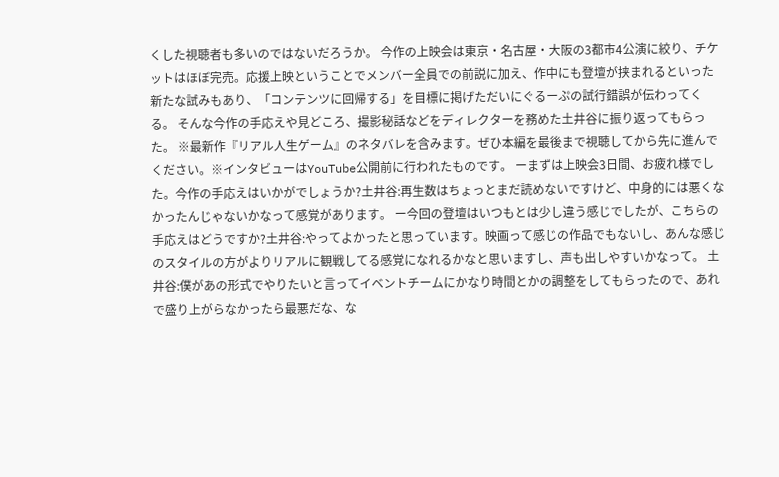くした視聴者も多いのではないだろうか。 今作の上映会は東京・名古屋・大阪の3都市4公演に絞り、チケットはほぼ完売。応援上映ということでメンバー全員での前説に加え、作中にも登壇が挟まれるといった新たな試みもあり、「コンテンツに回帰する」を目標に掲げただいにぐるーぷの試行錯誤が伝わってくる。 そんな今作の手応えや見どころ、撮影秘話などをディレクターを務めた土井谷に振り返ってもらった。 ※最新作『リアル人生ゲーム』のネタバレを含みます。ぜひ本編を最後まで視聴してから先に進んでください。※インタビューはYouTube公開前に行われたものです。 ーまずは上映会3日間、お疲れ様でした。今作の手応えはいかがでしょうか?土井谷:再生数はちょっとまだ読めないですけど、中身的には悪くなかったんじゃないかなって感覚があります。 ー今回の登壇はいつもとは少し違う感じでしたが、こちらの手応えはどうですか?土井谷:やってよかったと思っています。映画って感じの作品でもないし、あんな感じのスタイルの方がよりリアルに観戦してる感覚になれるかなと思いますし、声も出しやすいかなって。 土井谷:僕があの形式でやりたいと言ってイベントチームにかなり時間とかの調整をしてもらったので、あれで盛り上がらなかったら最悪だな、な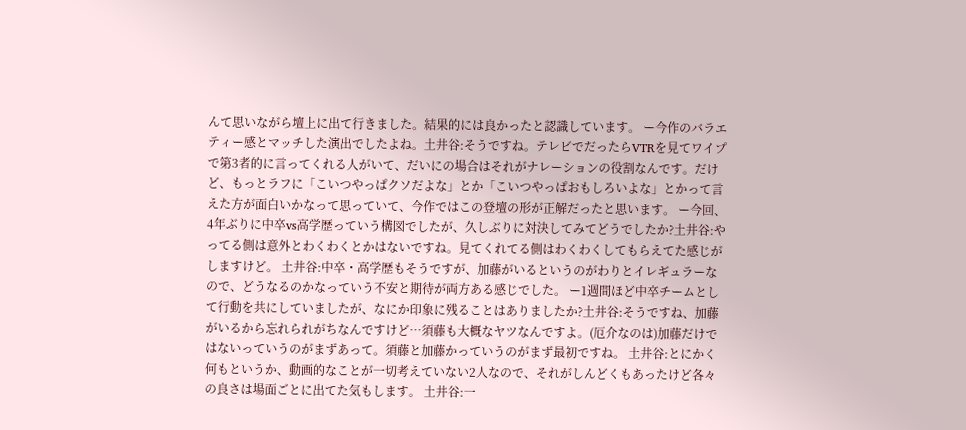んて思いながら壇上に出て行きました。結果的には良かったと認識しています。 ー今作のバラエティー感とマッチした演出でしたよね。土井谷:そうですね。テレビでだったらVTRを見てワイプで第3者的に言ってくれる人がいて、だいにの場合はそれがナレーションの役割なんです。だけど、もっとラフに「こいつやっぱクソだよな」とか「こいつやっぱおもしろいよな」とかって言えた方が面白いかなって思っていて、今作ではこの登壇の形が正解だったと思います。 ー今回、4年ぶりに中卒vs高学歴っていう構図でしたが、久しぶりに対決してみてどうでしたか?土井谷:やってる側は意外とわくわくとかはないですね。見てくれてる側はわくわくしてもらえてた感じがしますけど。 土井谷:中卒・高学歴もそうですが、加藤がいるというのがわりとイレギュラーなので、どうなるのかなっていう不安と期待が両方ある感じでした。 ー1週間ほど中卒チームとして行動を共にしていましたが、なにか印象に残ることはありましたか?土井谷:そうですね、加藤がいるから忘れられがちなんですけど…須藤も大概なヤツなんですよ。(厄介なのは)加藤だけではないっていうのがまずあって。須藤と加藤かっていうのがまず最初ですね。 土井谷:とにかく何もというか、動画的なことが一切考えていない2人なので、それがしんどくもあったけど各々の良さは場面ごとに出てた気もします。 土井谷:一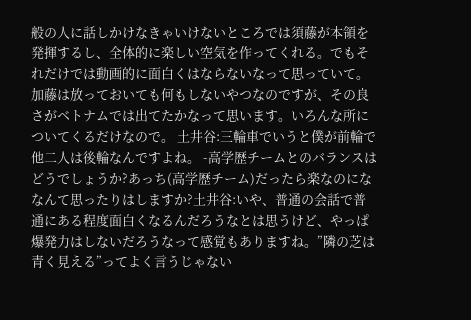般の人に話しかけなきゃいけないところでは須藤が本領を発揮するし、全体的に楽しい空気を作ってくれる。でもそれだけでは動画的に面白くはならないなって思っていて。加藤は放っておいても何もしないやつなのですが、その良さがベトナムでは出てたかなって思います。いろんな所についてくるだけなので。 土井谷:三輪車でいうと僕が前輪で他二人は後輪なんですよね。 -高学歴チームとのバランスはどうでしょうか?あっち(高学歴チーム)だったら楽なのにななんて思ったりはしますか?土井谷:いや、普通の会話で普通にある程度面白くなるんだろうなとは思うけど、やっぱ爆発力はしないだろうなって感覚もありますね。”隣の芝は青く見える”ってよく言うじゃない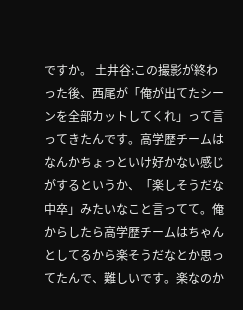ですか。 土井谷:この撮影が終わった後、西尾が「俺が出てたシーンを全部カットしてくれ」って言ってきたんです。高学歴チームはなんかちょっといけ好かない感じがするというか、「楽しそうだな中卒」みたいなこと言ってて。俺からしたら高学歴チームはちゃんとしてるから楽そうだなとか思ってたんで、難しいです。楽なのか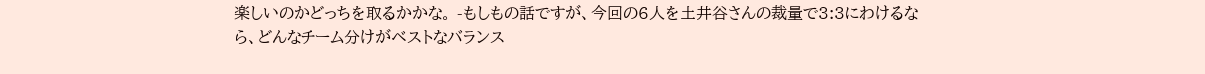楽しいのかどっちを取るかかな。 -もしもの話ですが、今回の6人を土井谷さんの裁量で3:3にわけるなら、どんなチーム分けがベストなバランス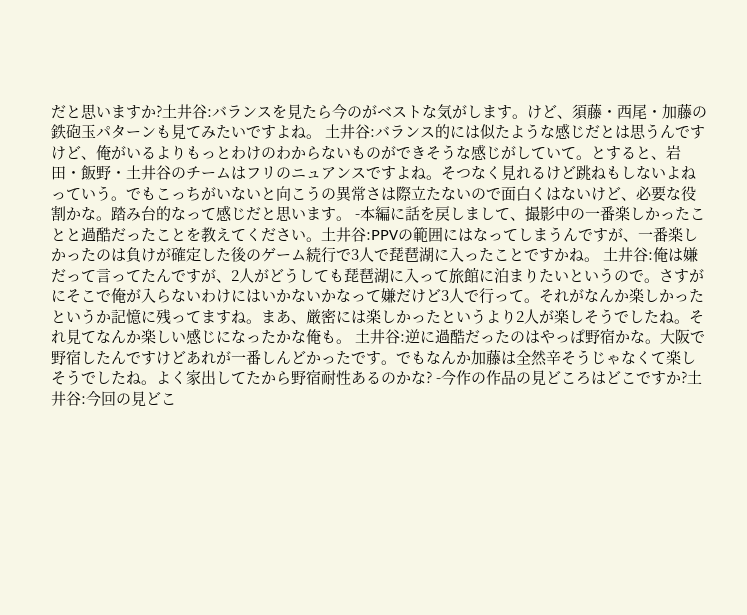だと思いますか?土井谷:バランスを見たら今のがベストな気がします。けど、須藤・西尾・加藤の鉄砲玉パターンも見てみたいですよね。 土井谷:バランス的には似たような感じだとは思うんですけど、俺がいるよりもっとわけのわからないものができそうな感じがしていて。とすると、岩田・飯野・土井谷のチームはフリのニュアンスですよね。そつなく見れるけど跳ねもしないよねっていう。でもこっちがいないと向こうの異常さは際立たないので面白くはないけど、必要な役割かな。踏み台的なって感じだと思います。 -本編に話を戻しまして、撮影中の一番楽しかったことと過酷だったことを教えてください。土井谷:PPVの範囲にはなってしまうんですが、一番楽しかったのは負けが確定した後のゲーム続行で3人で琵琶湖に入ったことですかね。 土井谷:俺は嫌だって言ってたんですが、2人がどうしても琵琶湖に入って旅館に泊まりたいというので。さすがにそこで俺が入らないわけにはいかないかなって嫌だけど3人で行って。それがなんか楽しかったというか記憶に残ってますね。まあ、厳密には楽しかったというより2人が楽しそうでしたね。それ見てなんか楽しい感じになったかな俺も。 土井谷:逆に過酷だったのはやっぱ野宿かな。大阪で野宿したんですけどあれが一番しんどかったです。でもなんか加藤は全然辛そうじゃなくて楽しそうでしたね。よく家出してたから野宿耐性あるのかな? -今作の作品の見どころはどこですか?土井谷:今回の見どこ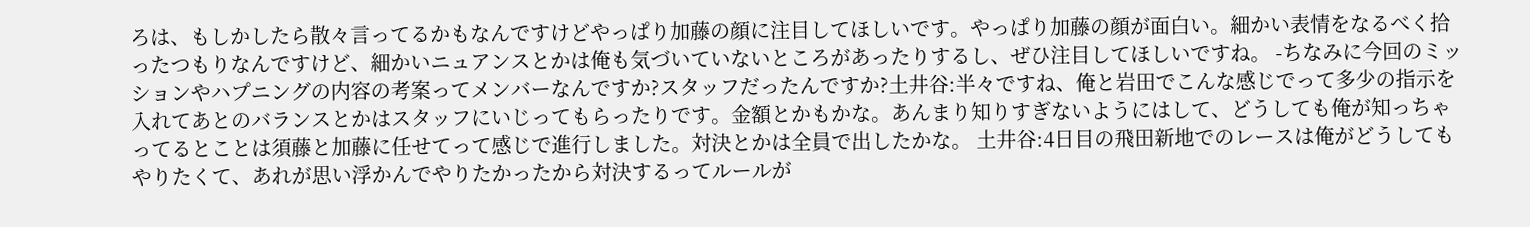ろは、もしかしたら散々言ってるかもなんですけどやっぱり加藤の顔に注目してほしいです。やっぱり加藤の顔が面白い。細かい表情をなるべく拾ったつもりなんですけど、細かいニュアンスとかは俺も気づいていないところがあったりするし、ぜひ注目してほしいですね。 -ちなみに今回のミッションやハプニングの内容の考案ってメンバーなんですか?スタッフだったんですか?土井谷:半々ですね、俺と岩田でこんな感じでって多少の指示を入れてあとのバランスとかはスタッフにいじってもらったりです。金額とかもかな。あんまり知りすぎないようにはして、どうしても俺が知っちゃってるとことは須藤と加藤に任せてって感じで進行しました。対決とかは全員で出したかな。 土井谷:4日目の飛田新地でのレースは俺がどうしてもやりたくて、あれが思い浮かんでやりたかったから対決するってルールが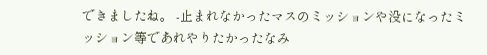できましたね。 -止まれなかったマスのミッションや没になったミッション等であれやりたかったなみ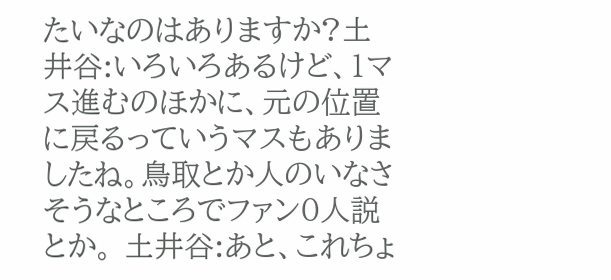たいなのはありますか?土井谷:いろいろあるけど、1マス進むのほかに、元の位置に戻るっていうマスもありましたね。鳥取とか人のいなさそうなところでファン0人説とか。 土井谷:あと、これちょ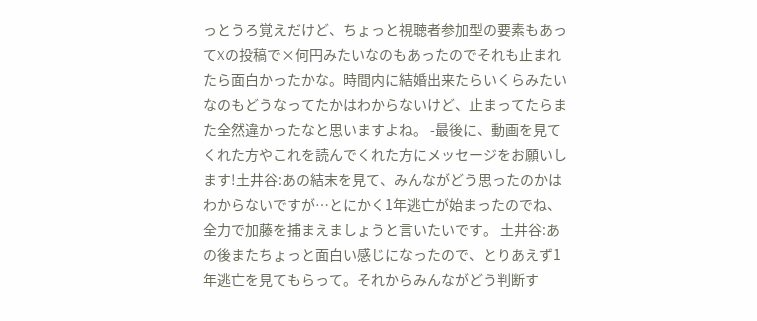っとうろ覚えだけど、ちょっと視聴者参加型の要素もあってXの投稿で×何円みたいなのもあったのでそれも止まれたら面白かったかな。時間内に結婚出来たらいくらみたいなのもどうなってたかはわからないけど、止まってたらまた全然違かったなと思いますよね。 -最後に、動画を見てくれた方やこれを読んでくれた方にメッセージをお願いします!土井谷:あの結末を見て、みんながどう思ったのかはわからないですが…とにかく1年逃亡が始まったのでね、全力で加藤を捕まえましょうと言いたいです。 土井谷:あの後またちょっと面白い感じになったので、とりあえず1年逃亡を見てもらって。それからみんながどう判断す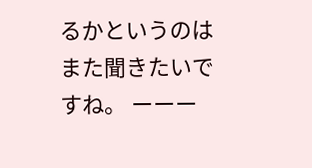るかというのはまた聞きたいですね。 ーーー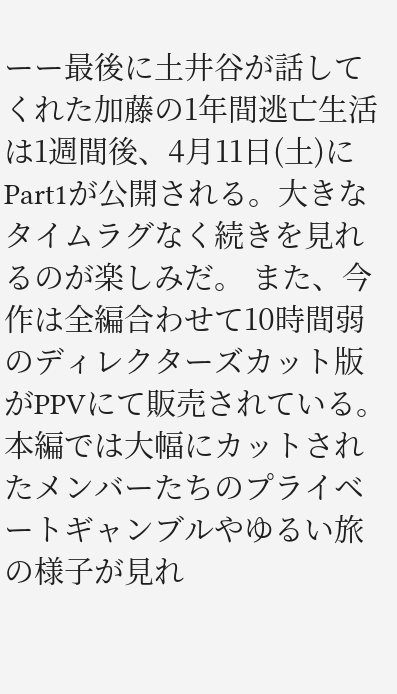ーー最後に土井谷が話してくれた加藤の1年間逃亡生活は1週間後、4月11日(土)にPart1が公開される。大きなタイムラグなく続きを見れるのが楽しみだ。 また、今作は全編合わせて10時間弱のディレクターズカット版がPPVにて販売されている。本編では大幅にカットされたメンバーたちのプライベートギャンブルやゆるい旅の様子が見れ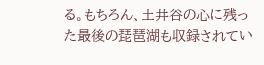る。もちろん、土井谷の心に残った最後の琵琶湖も収録されてい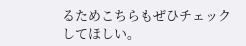るためこちらもぜひチェックしてほしい。